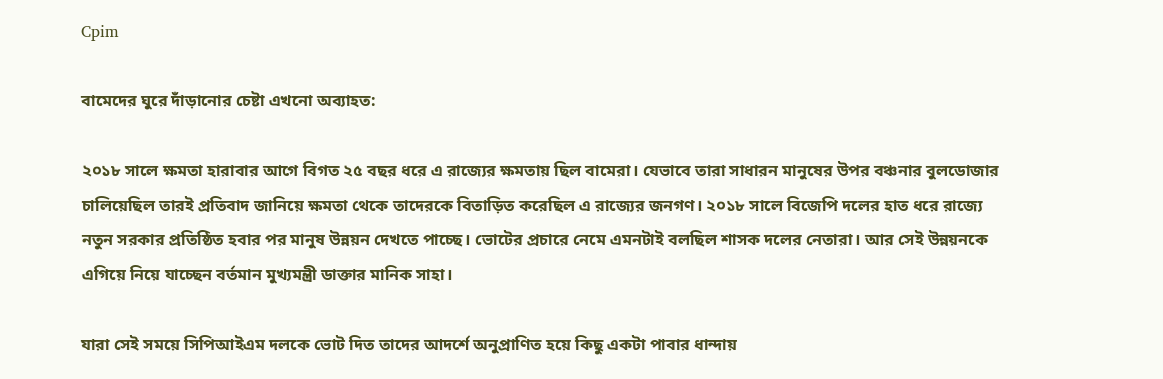Cpim

বামেদের ঘুরে দাঁড়ানোর চেষ্টা এখনো অব্যাহত:

২০১৮ সালে ক্ষমতা হারাবার আগে বিগত ২৫ বছর ধরে এ রাজ্যের ক্ষমতায় ছিল বামেরা। যেভাবে তারা সাধারন মানুষের উপর বঞ্চনার বুলডোজার চালিয়েছিল তারই প্রতিবাদ জানিয়ে ক্ষমতা থেকে তাদেরকে বিতাড়িত করেছিল এ রাজ্যের জনগণ। ২০১৮ সালে বিজেপি দলের হাত ধরে রাজ্যে নতুন সরকার প্রতিষ্ঠিত হবার পর মানুষ উন্নয়ন দেখতে পাচ্ছে। ভোটের প্রচারে নেমে এমনটাই বলছিল শাসক দলের নেতারা। আর সেই উন্নয়নকে এগিয়ে নিয়ে যাচ্ছেন বর্তমান মুখ্যমন্ত্রী ডাক্তার মানিক সাহা।

যারা সেই সময়ে সিপিআইএম দলকে ভোট দিত তাদের আদর্শে অনুপ্রাণিত হয়ে কিছু একটা পাবার ধান্দায়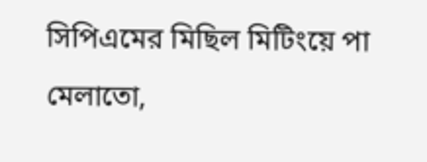সিপিএমের মিছিল মিটিংয়ে পা মেলাতো,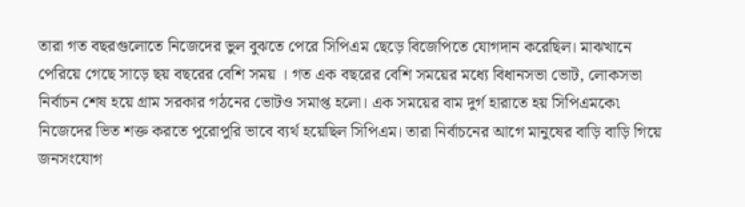তারা গত বছরগুলোতে নিজেদের ভুল বুঝতে পেরে সিপিএম ছেড়ে বিজেপিতে যোগদান করেছিল। মাঝখানে পেরিয়ে গেছে সাড়ে ছয় বছরের বেশি সময় । গত এক বছরের বেশি সময়ের মধ্যে বিধানসভা ভোট, লোকসভা নির্বাচন শেষ হয়ে গ্রাম সরকার গঠনের ভোটও সমাপ্ত হলো। এক সময়ের বাম দুর্গ হারাতে হয় সিপিএমকে৷ নিজেদের ভিত শক্ত করতে পুরোপুরি ভাবে ব্যর্থ হয়েছিল সিপিএম। তারা নির্বাচনের আগে মানুষের বাড়ি বাড়ি গিয়ে জনসংযোগ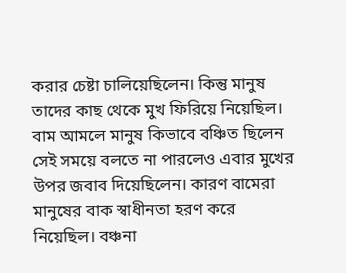করার চেষ্টা চালিয়েছিলেন। কিন্তু মানুষ তাদের কাছ থেকে মুখ ফিরিয়ে নিয়েছিল। বাম আমলে মানুষ কিভাবে বঞ্চিত ছিলেন সেই সময়ে বলতে না পারলেও এবার মুখের উপর জবাব দিয়েছিলেন। কারণ বামেরা মানুষের বাক স্বাধীনতা হরণ করে নিয়েছিল। বঞ্চনা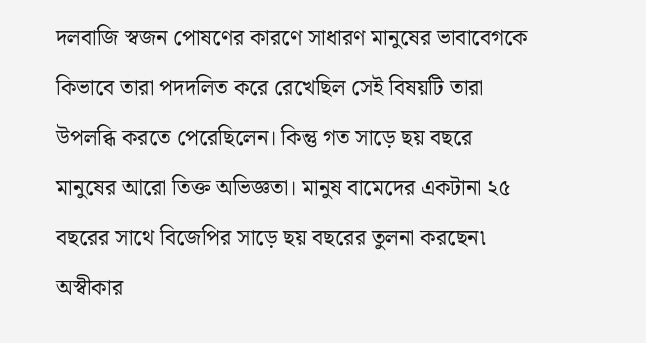দলবাজি স্বজন পোষণের কারণে সাধারণ মানুষের ভাবাবেগকে কিভাবে তারা পদদলিত করে রেখেছিল সেই বিষয়টি তারা উপলব্ধি করতে পেরেছিলেন। কিন্তু গত সাড়ে ছয় বছরে মানুষের আরো তিক্ত অভিজ্ঞতা। মানুষ বামেদের একটানা ২৫ বছরের সাথে বিজেপির সাড়ে ছয় বছরের তুলনা করছেন৷ অস্বীকার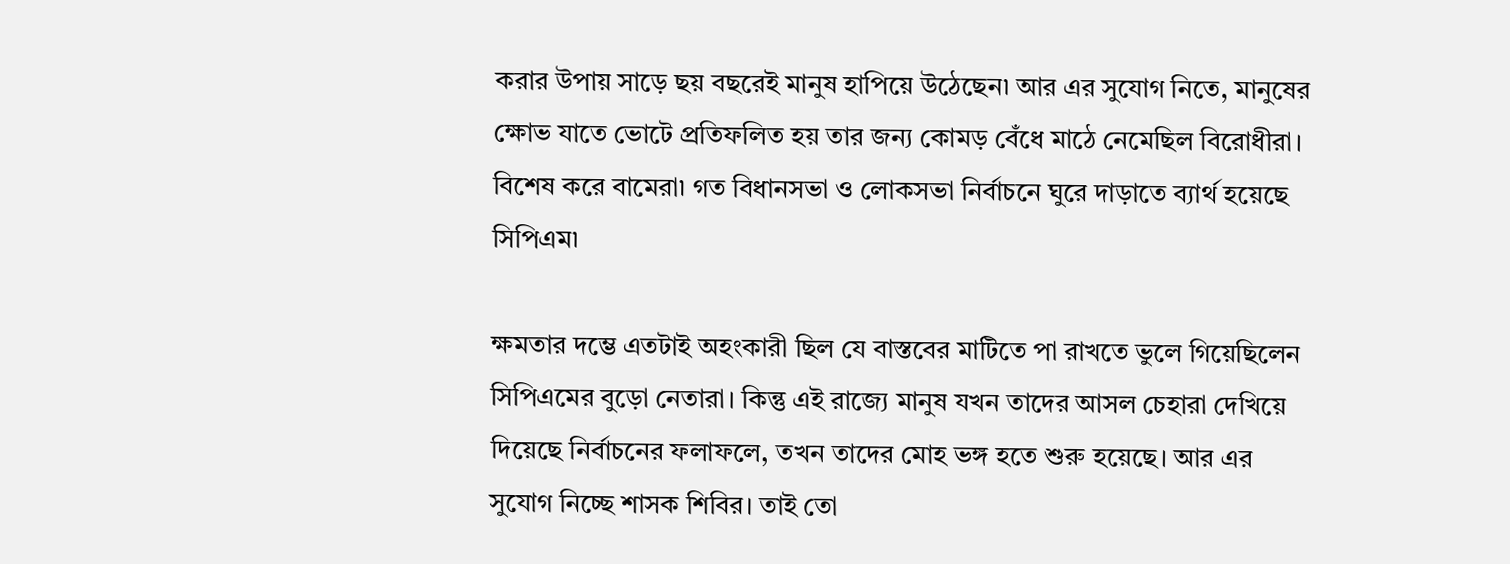করার উপায় সাড়ে ছয় বছরেই মানুষ হাপিয়ে উঠেছেন৷ আর এর সুযোগ নিতে, মানুষের ক্ষোভ যাতে ভোটে প্রতিফলিত হয় তার জন্য কোমড় বেঁধে মাঠে নেমেছিল বিরোধীরা। বিশেষ করে বামেরা৷ গত বিধানসভা ও লোকসভা নির্বাচনে ঘুরে দাড়াতে ব্যার্থ হয়েছে সিপিএম৷

ক্ষমতার দম্ভে এতটাই অহংকারী ছিল যে বাস্তবের মাটিতে পা রাখতে ভুলে গিয়েছিলেন সিপিএমের বুড়ো নেতারা। কিন্তু এই রাজ্যে মানুষ যখন তাদের আসল চেহারা দেখিয়ে দিয়েছে নির্বাচনের ফলাফলে, তখন তাদের মোহ ভঙ্গ হতে শুরু হয়েছে। আর এর সুযোগ নিচ্ছে শাসক শিবির। তাই তো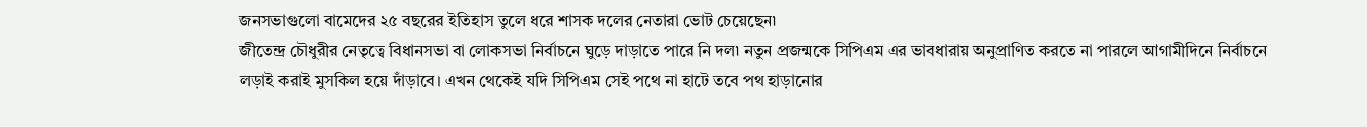জনসভাগুলো বামেদের ২৫ বছরের ইতিহাস তুলে ধরে শাসক দলের নেতারা ভোট চেয়েছেন৷
জীতেন্দ্র চৌধুরীর নেতৃত্বে বিধানসভা বা লোকসভা নির্বাচনে ঘুড়ে দাড়াতে পারে নি দল৷ নতুন প্রজন্মকে সিপিএম এর ভাবধারায় অনুপ্রাণিত করতে না পারলে আগামীদিনে নির্বাচনে লড়াই করাই মুসকিল হয়ে দাঁড়াবে। এখন থেকেই যদি সিপিএম সেই পথে না হাটে তবে পথ হাড়ানোর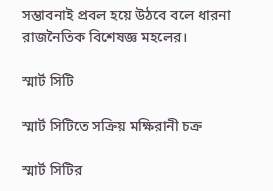সম্ভাবনাই প্রবল হয়ে উঠবে বলে ধারনা রাজনৈতিক বিশেষজ্ঞ মহলের।

স্মার্ট সিটি

স্মার্ট সিটিতে সক্রিয় মক্ষিরানী চক্র

স্মার্ট সিটির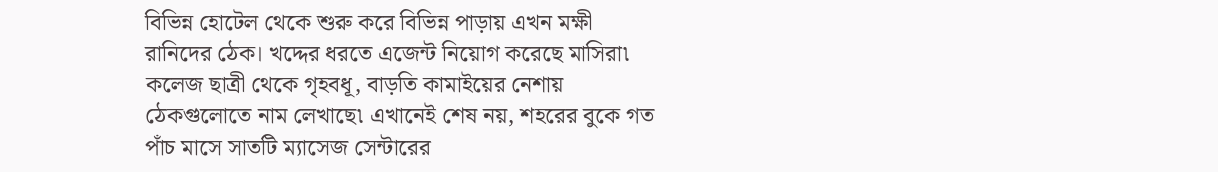বিভিন্ন হোটেল থেকে শুরু করে বিভিন্ন পাড়ায় এখন মক্ষী রানিদের ঠেক। খদ্দের ধরতে এজেন্ট নিয়োগ করেছে মাসিরা৷ কলেজ ছাত্রী থেকে গৃহবধূ, বাড়তি কামাইয়ের নেশায় ঠেকগুলোতে নাম লেখাছে৷ এখানেই শেষ নয়, শহরের বুকে গত পাঁচ মাসে সাতটি ম্যাসেজ সেন্টারের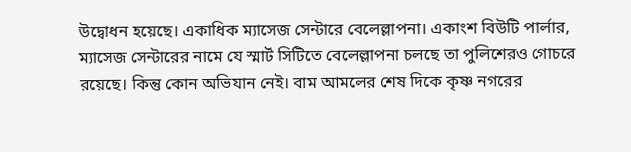উদ্বোধন হয়েছে। একাধিক ম্যাসেজ সেন্টারে বেলেল্লাপনা। একাংশ বিউটি পার্লার, ম্যাসেজ সেন্টারের নামে যে স্মার্ট সিটিতে বেলেল্লাপনা চলছে তা পুলিশেরও গোচরে রয়েছে। কিন্তু কোন অভিযান নেই। বাম আমলের শেষ দিকে কৃষ্ণ নগরের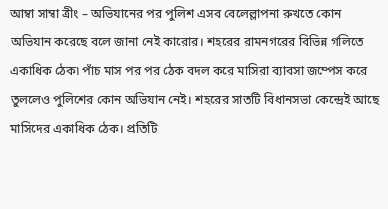আম্বা সাম্বা ত্রীং – অভিযানের পর পুলিশ এসব বেলেল্লাপনা রুখতে কোন অভিযান করেছে বলে জানা নেই কারোর। শহরের রামনগরের বিভিন্ন গলিতে একাধিক ঠেক৷ পাঁচ মাস পর পর ঠেক বদল করে মাসিরা ব্যাবসা জম্পেস করে তুললেও পুলিশের কোন অভিযান নেই। শহরের সাতটি বিধানসভা কেন্দ্রেই আছে মাসিদের একাধিক ঠেক। প্রতিটি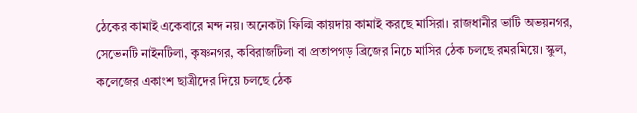ঠেকের কামাই একেবারে মন্দ নয়। অনেকটা ফিল্মি কায়দায় কামাই করছে মাসিরা। রাজধানীর ভাটি অভয়নগর, সেভেনটি নাইনটিলা, কৃষ্ণনগর, কবিরাজটিলা বা প্রতাপগড় ব্রিজের নিচে মাসির ঠেক চলছে রমরমিয়ে। স্কুল, কলেজের একাংশ ছাত্রীদের দিয়ে চলছে ঠেক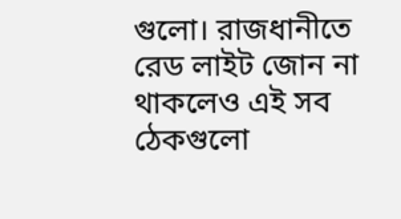গুলো। রাজধানীতে রেড লাইট জোন না থাকলেও এই সব ঠেকগুলো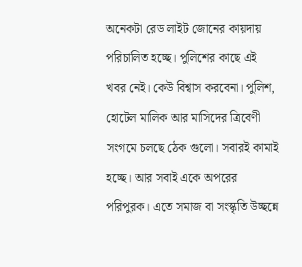অনেকটা রেড লাইট জোনের কায়দায় পরিচালিত হচ্ছে। পুলিশের কাছে এই খবর নেই। কেউ বিশ্বাস করবেনা। পুলিশ, হোটেল মালিক আর মাসিদের ত্রিবেণী সংগমে চলছে ঠেক গুলো। সবারই কামাই হচ্ছে। আর সবাই একে অপরের পরিপুরক। এতে সমাজ বা সংস্কৃতি উচ্ছন্নে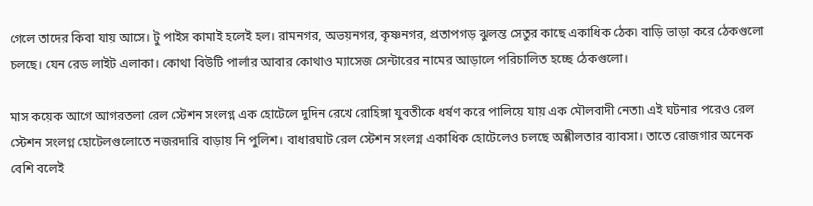গেলে তাদের কিবা যায় আসে। টু পাইস কামাই হলেই হল। রামনগর, অভয়নগর, কৃষ্ণনগর, প্রতাপগড় ঝুলন্ত সেতুর কাছে একাধিক ঠেক৷ বাড়ি ভাড়া করে ঠেকগুলো চলছে। যেন রেড লাইট এলাকা। কোথা বিউটি পার্লার আবার কোথাও ম্যাসেজ সেন্টারের নামের আড়ালে পরিচালিত হচ্ছে ঠেকগুলো।

মাস কয়েক আগে আগরতলা রেল স্টেশন সংলগ্ন এক হোটেলে দুদিন রেখে রোহিঙ্গা যুবতীকে ধর্ষণ করে পালিয়ে যায় এক মৌলবাদী নেতা৷ এই ঘটনার পরেও রেল স্টেশন সংলগ্ন হোটেলগুলোতে নজরদারি বাড়ায় নি পুলিশ। বাধারঘাট রেল স্টেশন সংলগ্ন একাধিক হোটেলেও চলছে অশ্লীলতার ব্যাবসা। তাতে রোজগার অনেক বেশি বলেই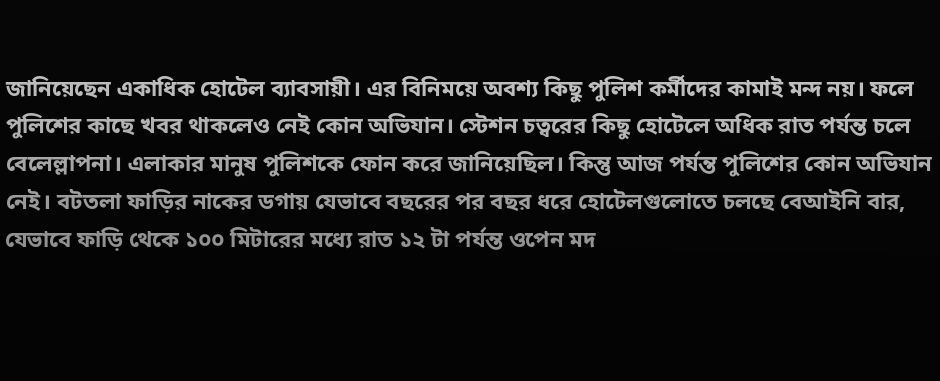জানিয়েছেন একাধিক হোটেল ব্যাবসায়ী। এর বিনিময়ে অবশ্য কিছু পুলিশ কর্মীদের কামাই মন্দ নয়। ফলে পুলিশের কাছে খবর থাকলেও নেই কোন অভিযান। স্টেশন চত্বরের কিছু হোটেলে অধিক রাত পর্যন্ত চলে বেলেল্লাপনা। এলাকার মানুষ পুলিশকে ফোন করে জানিয়েছিল। কিন্তু আজ পর্যন্ত পুলিশের কোন অভিযান নেই। বটতলা ফাড়ির নাকের ডগায় যেভাবে বছরের পর বছর ধরে হোটেলগুলোতে চলছে বেআইনি বার, যেভাবে ফাড়ি থেকে ১০০ মিটারের মধ্যে রাত ১২ টা পর্যন্ত ওপেন মদ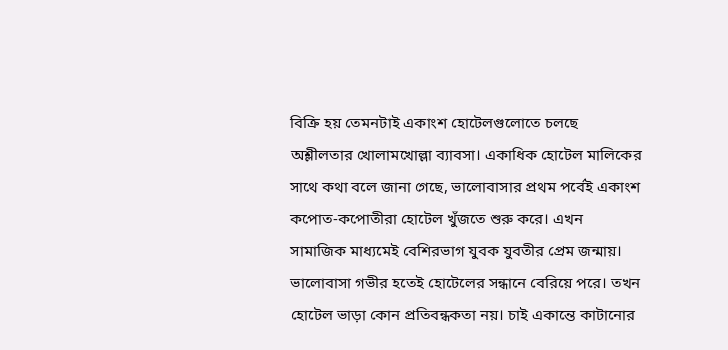বিক্রি হয় তেমনটাই একাংশ হোটেলগুলোতে চলছে অশ্লীলতার খোলামখোল্লা ব্যাবসা। একাধিক হোটেল মালিকের সাথে কথা বলে জানা গেছে, ভালোবাসার প্রথম পর্বেই একাংশ কপোত-কপোতীরা হোটেল খুঁজতে শুরু করে। এখন সামাজিক মাধ্যমেই বেশিরভাগ যুবক যুবতীর প্রেম জন্মায়। ভালোবাসা গভীর হতেই হোটেলের সন্ধানে বেরিয়ে পরে। তখন হোটেল ভাড়া কোন প্রতিবন্ধকতা নয়। চাই একান্তে কাটানোর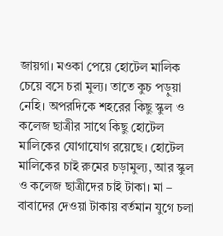জায়গা। মওকা পেয়ে হোটেল মালিক চেয়ে বসে চরা মুল্য। তাতে কুচ পড়ুয়া নেহি। অপরদিকে শহরের কিছু স্কুল ও কলেজ ছাত্রীর সাথে কিছু হোটেল মালিকের যোগাযোগ রয়েছে। হোটেল মালিকের চাই রুমের চড়ামুল্য, আর স্কুল ও কলেজ ছাত্রীদের চাই টাকা। মা – বাবাদের দেওয়া টাকায় বর্তমান যুগে চলা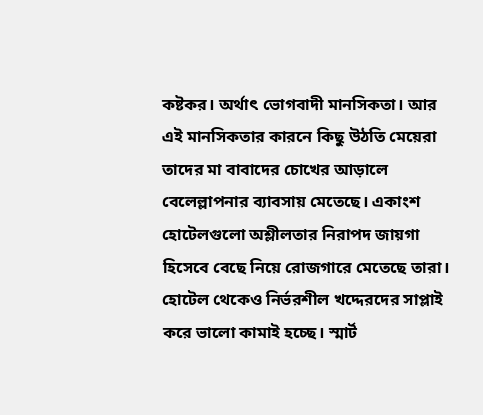কষ্টকর। অর্থাৎ ভোগবাদী মানসিকতা। আর এই মানসিকতার কারনে কিছু উঠতি মেয়েরা তাদের মা বাবাদের চোখের আড়ালে বেলেল্লাপনার ব্যাবসায় মেতেছে। একাংশ হোটেলগুলো অশ্লীলতার নিরাপদ জায়গা হিসেবে বেছে নিয়ে রোজগারে মেতেছে তারা। হোটেল থেকেও নির্ভরশীল খদ্দেরদের সাপ্লাই করে ভালো কামাই হচ্ছে। স্মার্ট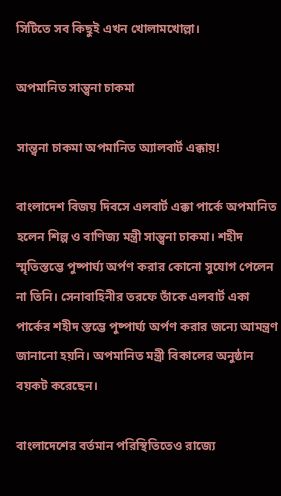সিটিতে সব কিছুই এখন খোলামখোল্লা।

অপমানিত সান্ত্বনা চাকমা

সান্ত্বনা চাকমা অপমানিত অ্যালবার্ট এক্কায়!

বাংলাদেশ বিজয় দিবসে এলবার্ট এক্কা পার্কে অপমানিত হলেন শিল্প ও বাণিজ্য মন্ত্রী সান্ত্বনা চাকমা। শহীদ স্মৃতিস্তম্ভে পুষ্পার্ঘ্য অর্পণ করার কোনো সুযোগ পেলেন না তিনি। সেনাবাহিনীর তরফে তাঁকে এলবার্ট একা পার্কের শহীদ স্তম্ভে পুষ্পার্ঘ্য অর্পণ করার জন্যে আমন্ত্রণ জানানো হয়নি। অপমানিত মন্ত্রী বিকালের অনুষ্ঠান বয়কট করেছেন।

বাংলাদেশের বর্তমান পরিস্থিতিতেও রাজ্যে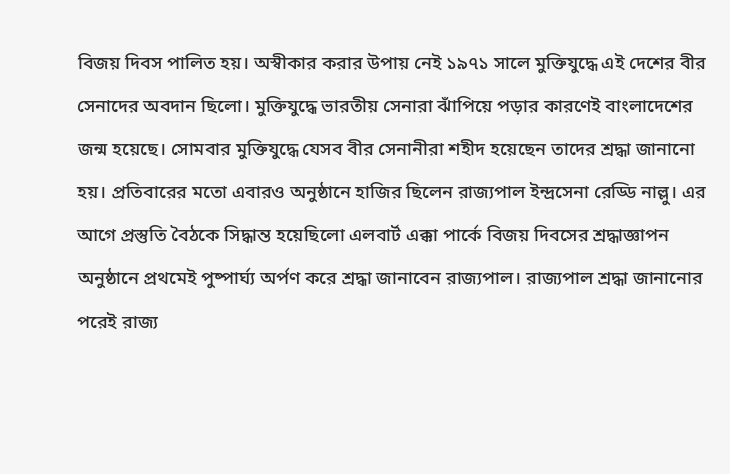বিজয় দিবস পালিত হয়। অস্বীকার করার উপায় নেই ১৯৭১ সালে মুক্তিযুদ্ধে এই দেশের বীর সেনাদের অবদান ছিলো। মুক্তিযুদ্ধে ভারতীয় সেনারা ঝাঁপিয়ে পড়ার কারণেই বাংলাদেশের জন্ম হয়েছে। সোমবার মুক্তিযুদ্ধে যেসব বীর সেনানীরা শহীদ হয়েছেন তাদের শ্রদ্ধা জানানো হয়। প্রতিবারের মতো এবারও অনুষ্ঠানে হাজির ছিলেন রাজ্যপাল ইন্দ্রসেনা রেড্ডি নাল্লু। এর আগে প্রস্তুতি বৈঠকে সিদ্ধান্ত হয়েছিলো এলবার্ট এক্কা পার্কে বিজয় দিবসের শ্রদ্ধাজ্ঞাপন অনুষ্ঠানে প্রথমেই পুষ্পার্ঘ্য অর্পণ করে শ্রদ্ধা জানাবেন রাজ্যপাল। রাজ্যপাল শ্রদ্ধা জানানোর পরেই রাজ্য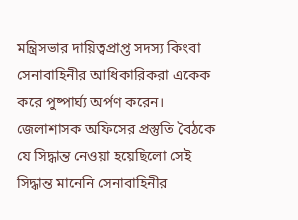মন্ত্রিসভার দায়িত্বপ্রাপ্ত সদস্য কিংবা সেনাবাহিনীর আধিকারিকরা একেক করে পুষ্পার্ঘ্য অর্পণ করেন। জেলাশাসক অফিসের প্রস্তুতি বৈঠকে যে সিদ্ধান্ত নেওয়া হয়েছিলো সেই সিদ্ধান্ত মানেনি সেনাবাহিনীর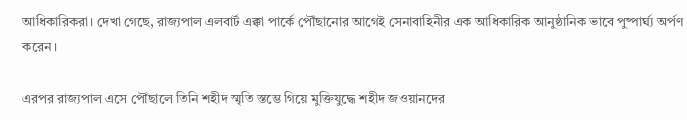আধিকারিকরা। দেখা গেছে, রাজ্যপাল এলবার্ট এক্কা পার্কে পৌঁছানোর আগেই সেনাবাহিনীর এক আধিকারিক আনুষ্ঠানিক ভাবে পুষ্পার্ঘ্য অর্পণ করেন।

এরপর রাজ্যপাল এসে পৌঁছালে তিনি শহীদ স্মৃতি স্তম্ভে গিয়ে মুক্তিযুদ্ধে শহীদ জওয়ানদের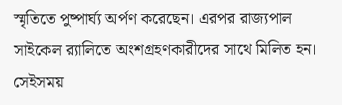স্মৃতিতে পুষ্পার্ঘ্য অর্পণ করেছেন। এরপর রাজ্যপাল সাইকেল র‍্যালিতে অংশগ্রহণকারীদের সাথে মিলিত হন। সেইসময়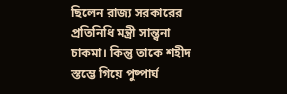ছিলেন রাজ্য সরকারের প্রতিনিধি মন্ত্রী সান্ত্বনা চাকমা। কিন্তু তাকে শহীদ স্তম্ভে গিয়ে পুষ্পার্ঘ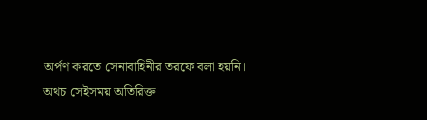অর্পণ করতে সেনাবাহিনীর তরফে বলা হয়নি। অথচ সেইসময় অতিরিক্ত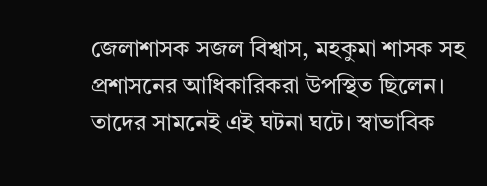জেলাশাসক সজল বিশ্বাস, মহকুমা শাসক সহ প্রশাসনের আধিকারিকরা উপস্থিত ছিলেন। তাদের সামনেই এই ঘটনা ঘটে। স্বাভাবিক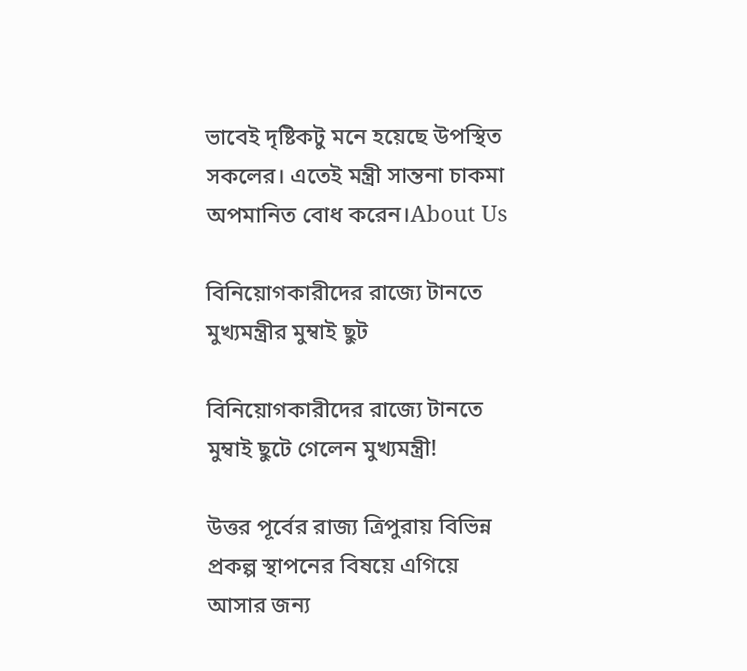ভাবেই দৃষ্টিকটু মনে হয়েছে উপস্থিত সকলের। এতেই মন্ত্রী সান্তনা চাকমা অপমানিত বোধ করেন।About Us

বিনিয়োগকারীদের রাজ্যে টানতে মুখ্যমন্ত্রীর মুম্বাই ছুট

বিনিয়োগকারীদের রাজ্যে টানতে মুম্বাই ছুটে গেলেন মুখ্যমন্ত্রী!

উত্তর পূর্বের রাজ্য ত্রিপুরায় বিভিন্ন প্রকল্প স্থাপনের বিষয়ে এগিয়ে আসার জন্য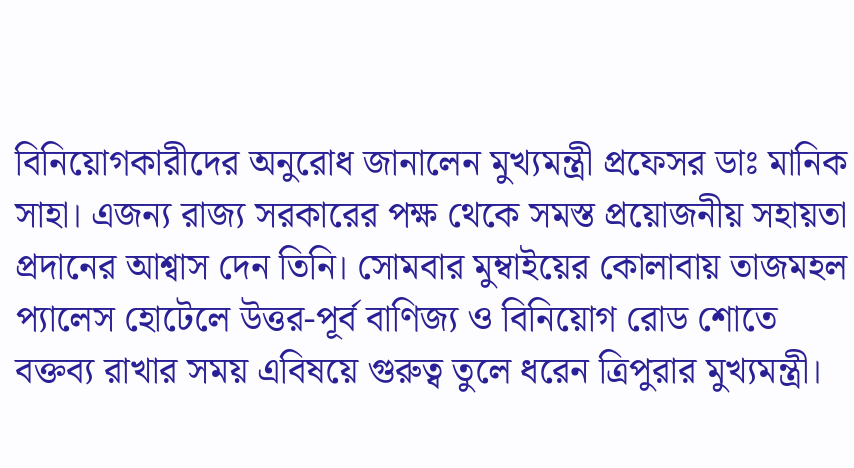বিনিয়োগকারীদের অনুরোধ জানালেন মুখ্যমন্ত্রী প্রফেসর ডাঃ মানিক সাহা। এজন্য রাজ্য সরকারের পক্ষ থেকে সমস্ত প্রয়োজনীয় সহায়তা প্রদানের আশ্বাস দেন তিনি। সোমবার মুম্বাইয়ের কোলাবায় তাজমহল প্যালেস হোটেলে উত্তর-পূর্ব বাণিজ্য ও বিনিয়োগ রোড শোতে বক্তব্য রাখার সময় এবিষয়ে গুরুত্ব তুলে ধরেন ত্রিপুরার মুখ্যমন্ত্রী।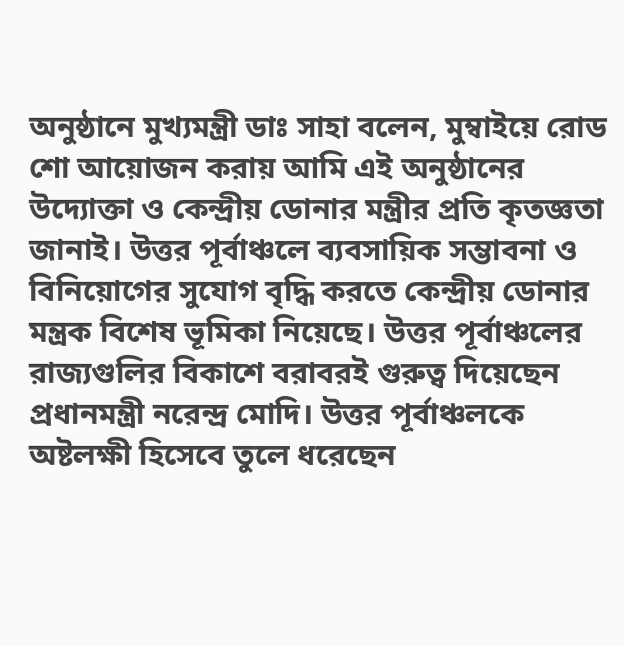অনুষ্ঠানে মুখ্যমন্ত্রী ডাঃ সাহা বলেন, মুম্বাইয়ে রোড শো আয়োজন করায় আমি এই অনুষ্ঠানের উদ্যোক্তা ও কেন্দ্রীয় ডোনার মন্ত্রীর প্রতি কৃতজ্ঞতা জানাই। উত্তর পূর্বাঞ্চলে ব্যবসায়িক সম্ভাবনা ও বিনিয়োগের সুযোগ বৃদ্ধি করতে কেন্দ্রীয় ডোনার মন্ত্রক বিশেষ ভূমিকা নিয়েছে। উত্তর পূর্বাঞ্চলের রাজ্যগুলির বিকাশে বরাবরই গুরুত্ব দিয়েছেন প্রধানমন্ত্রী নরেন্দ্র মোদি। উত্তর পূর্বাঞ্চলকে অষ্টলক্ষী হিসেবে তুলে ধরেছেন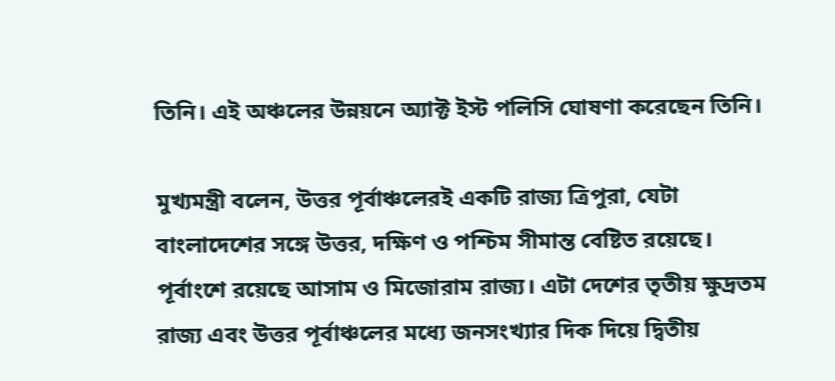তিনি। এই অঞ্চলের উন্নয়নে অ্যাক্ট ইস্ট পলিসি ঘোষণা করেছেন তিনি।

মুখ্যমন্ত্রী বলেন, উত্তর পূর্বাঞ্চলেরই একটি রাজ্য ত্রিপুরা, যেটা বাংলাদেশের সঙ্গে উত্তর, দক্ষিণ ও পশ্চিম সীমান্ত বেষ্টিত রয়েছে। পূর্বাংশে রয়েছে আসাম ও মিজোরাম রাজ্য। এটা দেশের তৃতীয় ক্ষুদ্রতম রাজ্য এবং উত্তর পূর্বাঞ্চলের মধ্যে জনসংখ্যার দিক দিয়ে দ্বিতীয়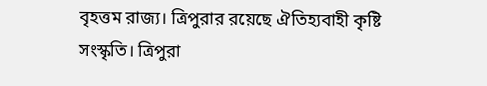বৃহত্তম রাজ্য। ত্রিপুরার রয়েছে ঐতিহ্যবাহী কৃষ্টি সংস্কৃতি। ত্রিপুরা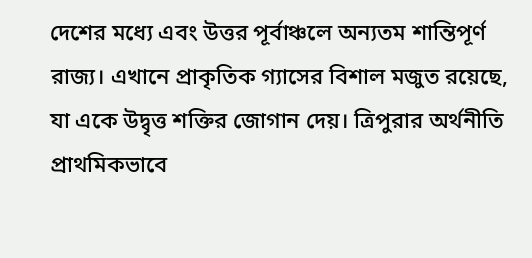দেশের মধ্যে এবং উত্তর পূর্বাঞ্চলে অন্যতম শান্তিপূর্ণ রাজ্য। এখানে প্রাকৃতিক গ্যাসের বিশাল মজুত রয়েছে, যা একে উদ্বৃত্ত শক্তির জোগান দেয়। ত্রিপুরার অর্থনীতি প্রাথমিকভাবে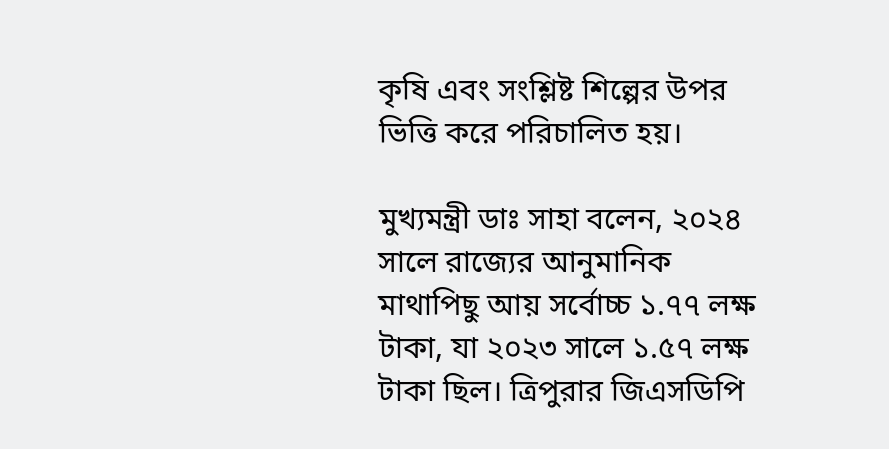কৃষি এবং সংশ্লিষ্ট শিল্পের উপর ভিত্তি করে পরিচালিত হয়।

মুখ্যমন্ত্রী ডাঃ সাহা বলেন, ২০২৪ সালে রাজ্যের আনুমানিক মাথাপিছু আয় সর্বোচ্চ ১.৭৭ লক্ষ টাকা, যা ২০২৩ সালে ১.৫৭ লক্ষ টাকা ছিল। ত্রিপুরার জিএসডিপি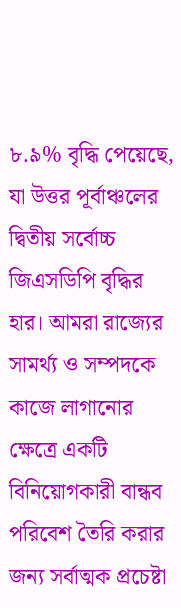৮.৯% বৃদ্ধি পেয়েছে, যা উত্তর পূর্বাঞ্চলের দ্বিতীয় সর্বোচ্চ জিএসডিপি বৃদ্ধির হার। আমরা রাজ্যের সামর্থ্য ও সম্পদকে কাজে লাগানোর ক্ষেত্রে একটি বিনিয়োগকারী বান্ধব পরিবেশ তৈরি করার জন্য সর্বাত্মক প্রচেষ্টা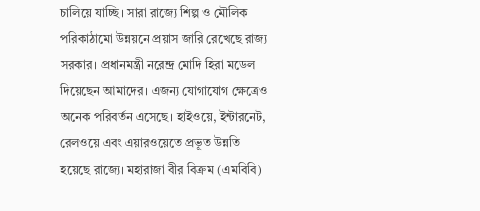চালিয়ে যাচ্ছি। সারা রাজ্যে শিল্প ও মৌলিক পরিকাঠামো উন্নয়নে প্রয়াস জারি রেখেছে রাজ্য সরকার। প্রধানমন্ত্রী নরেন্দ্র মোদি হিরা মডেল দিয়েছেন আমাদের। এজন্য যোগাযোগ ক্ষেত্রেও অনেক পরিবর্তন এসেছে। হাইওয়ে, ইন্টারনেট, রেলওয়ে এবং এয়ারওয়েতে প্রভূত উন্নতি হয়েছে রাজ্যে। মহারাজা বীর বিক্রম (এমবিবি)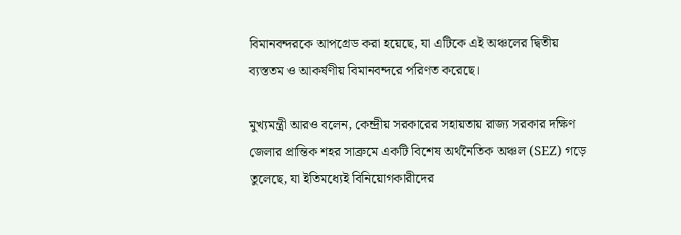বিমানবন্দরকে আপগ্রেড করা হয়েছে, যা এটিকে এই অঞ্চলের দ্বিতীয় ব্যস্ততম ও আকর্ষণীয় বিমানবন্দরে পরিণত করেছে।

মুখ্যমন্ত্রী আরও বলেন, কেন্দ্রীয় সরকারের সহায়তায় রাজ্য সরকার দক্ষিণ জেলার প্রান্তিক শহর সাব্রুমে একটি বিশেষ অর্থনৈতিক অঞ্চল (SEZ) গড়ে তুলেছে, যা ইতিমধ্যেই বিনিয়োগকারীদের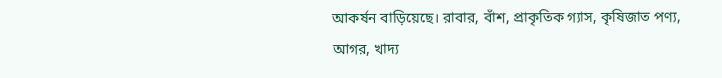আকর্ষন বাড়িয়েছে। রাবার, বাঁশ, প্রাকৃতিক গ্যাস, কৃষিজাত পণ্য, আগর, খাদ্য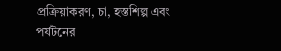প্রক্রিয়াকরণ, চা, হস্তশিল্প এবং পর্যটনের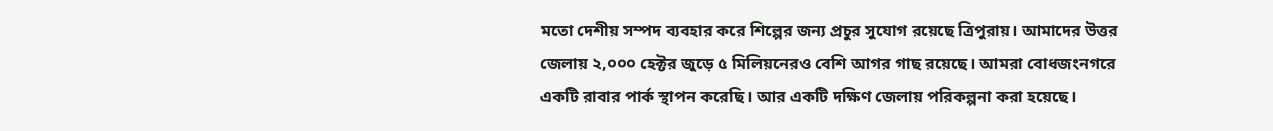মতো দেশীয় সম্পদ ব্যবহার করে শিল্পের জন্য প্রচুর সুযোগ রয়েছে ত্রিপুরায়। আমাদের উত্তর জেলায় ২,০০০ হেক্টর জুড়ে ৫ মিলিয়নেরও বেশি আগর গাছ রয়েছে। আমরা বোধজংনগরে একটি রাবার পার্ক স্থাপন করেছি। আর একটি দক্ষিণ জেলায় পরিকল্পনা করা হয়েছে।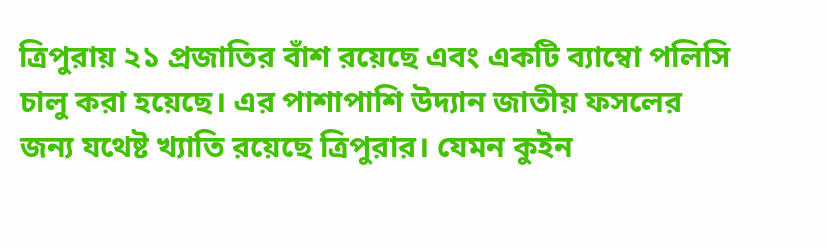ত্রিপুরায় ২১ প্রজাতির বাঁশ রয়েছে এবং একটি ব্যাম্বো পলিসি চালু করা হয়েছে। এর পাশাপাশি উদ্যান জাতীয় ফসলের জন্য যথেষ্ট খ্যাতি রয়েছে ত্রিপুরার। যেমন কুইন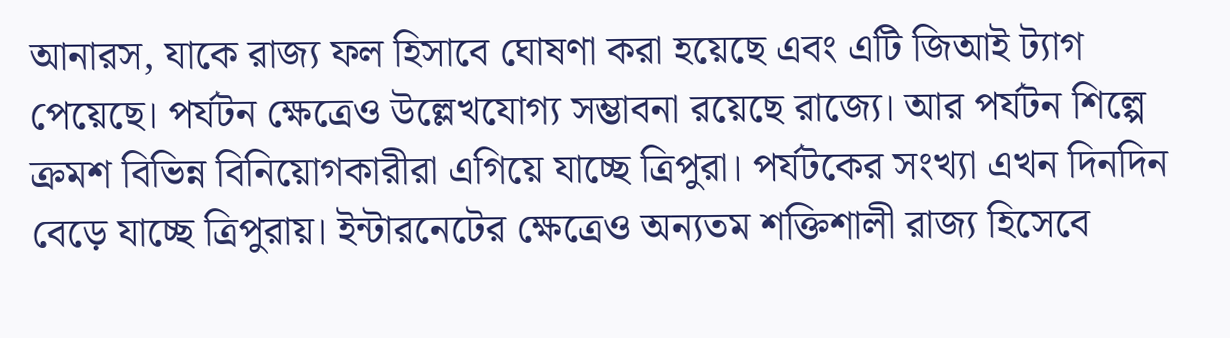আনারস, যাকে রাজ্য ফল হিসাবে ঘোষণা করা হয়েছে এবং এটি জিআই ট্যাগ পেয়েছে। পর্যটন ক্ষেত্রেও উল্লেখযোগ্য সম্ভাবনা রয়েছে রাজ্যে। আর পর্যটন শিল্পে ক্রমশ বিভিন্ন বিনিয়োগকারীরা এগিয়ে যাচ্ছে ত্রিপুরা। পর্যটকের সংখ্যা এখন দিনদিন বেড়ে যাচ্ছে ত্রিপুরায়। ইন্টারনেটের ক্ষেত্রেও অন্যতম শক্তিশালী রাজ্য হিসেবে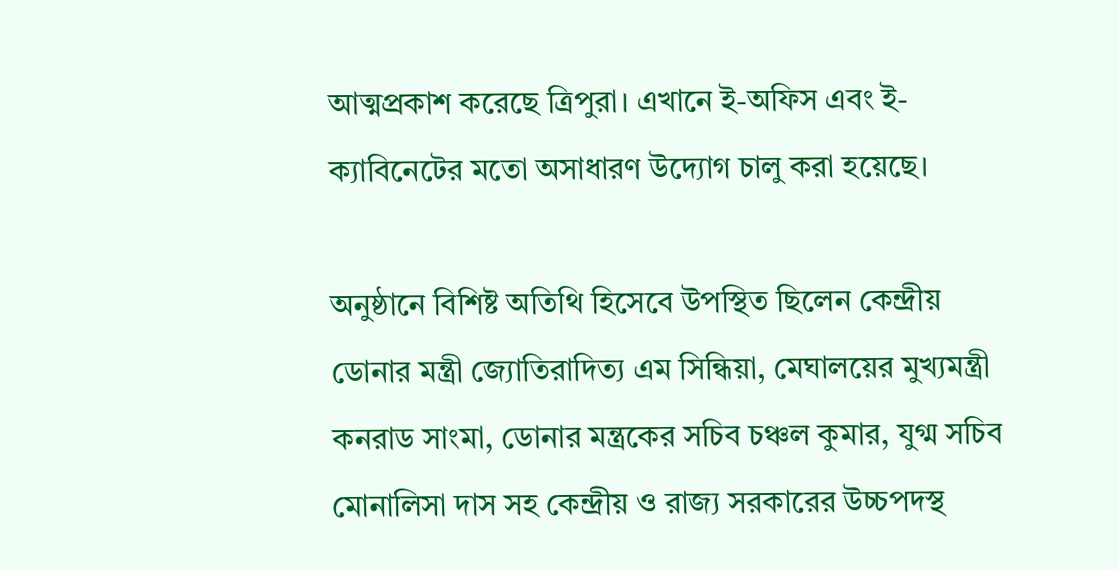আত্মপ্রকাশ করেছে ত্রিপুরা। এখানে ই-অফিস এবং ই-ক্যাবিনেটের মতো অসাধারণ উদ্যোগ চালু করা হয়েছে।

অনুষ্ঠানে বিশিষ্ট অতিথি হিসেবে উপস্থিত ছিলেন কেন্দ্রীয় ডোনার মন্ত্রী জ্যোতিরাদিত্য এম সিন্ধিয়া, মেঘালয়ের মুখ্যমন্ত্রী কনরাড সাংমা, ডোনার মন্ত্রকের সচিব চঞ্চল কুমার, যুগ্ম সচিব মোনালিসা দাস সহ কেন্দ্রীয় ও রাজ্য সরকারের উচ্চপদস্থ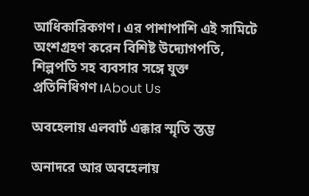আধিকারিকগণ। এর পাশাপাশি এই সামিটে অংশগ্রহণ করেন বিশিষ্ট উদ্যোগপতি, শিল্পপতি সহ ব্যবসার সঙ্গে যুক্ত প্রতিনিধিগণ।About Us

অবহেলায় এলবার্ট এক্কার স্মৃতি স্তম্ভ

অনাদরে আর অবহেলায়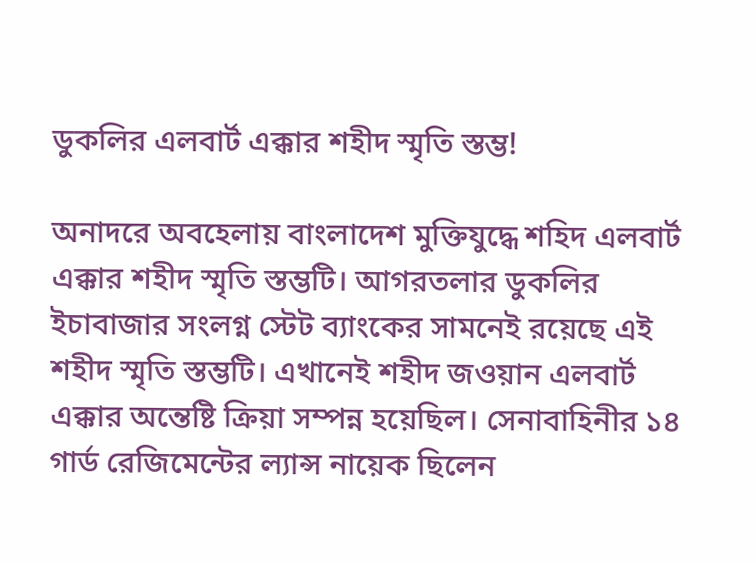ডুকলির এলবার্ট এক্কার শহীদ স্মৃতি স্তম্ভ!

অনাদরে অবহেলায় বাংলাদেশ মুক্তিযুদ্ধে শহিদ এলবার্ট এক্কার শহীদ স্মৃতি স্তম্ভটি। আগরতলার ডুকলির ইচাবাজার সংলগ্ন স্টেট ব্যাংকের সামনেই রয়েছে এই শহীদ স্মৃতি স্তম্ভটি। এখানেই শহীদ জওয়ান এলবার্ট এক্কার অন্তেষ্টি ক্রিয়া সম্পন্ন হয়েছিল। সেনাবাহিনীর ১৪ গার্ড রেজিমেন্টের ল্যান্স নায়েক ছিলেন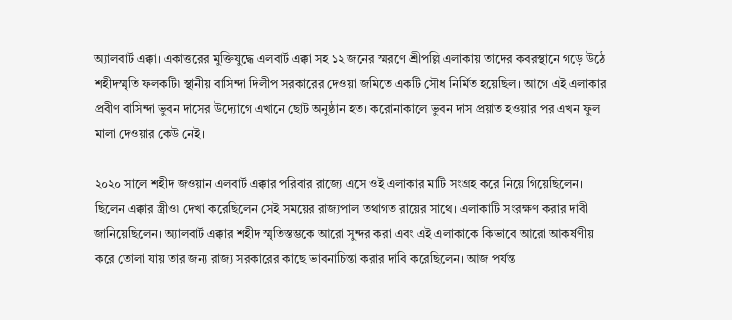অ্যালবার্ট এক্কা। একাত্তরের মুক্তিযুদ্ধে এলবার্ট এক্কা সহ ১২ জনের স্মরণে শ্রীপল্লি এলাকায় তাদের কবরস্থানে গড়ে উঠে শহীদস্মৃতি ফলকটি৷ স্থানীয় বাসিন্দা দিলীপ সরকারের দেওয়া জমিতে একটি সৌধ নির্মিত হয়েছিল। আগে এই এলাকার প্রবীণ বাসিন্দা ভুবন দাসের উদ্যোগে এখানে ছোট অনুষ্ঠান হত। করোনাকালে ভুবন দাস প্রয়াত হওয়ার পর এখন ফুল মালা দেওয়ার কেউ নেই।

২০২০ সালে শহীদ জওয়ান এলবার্ট এক্কার পরিবার রাজ্যে এসে ওই এলাকার মাটি সংগ্রহ করে নিয়ে গিয়েছিলেন। ছিলেন এক্কার স্ত্রীও৷ দেখা করেছিলেন সেই সময়ের রাজ্যপাল তথাগত রায়ের সাথে। এলাকাটি সংরক্ষণ করার দাবী জানিয়েছিলেন। অ্যালবার্ট এক্কার শহীদ স্মৃতিস্তম্ভকে আরো সুন্দর করা এবং এই এলাকাকে কিভাবে আরো আকর্ষণীয় করে তোলা যায় তার জন্য রাজ্য সরকারের কাছে ভাবনাচিন্তা করার দাবি করেছিলেন। আজ পর্যন্ত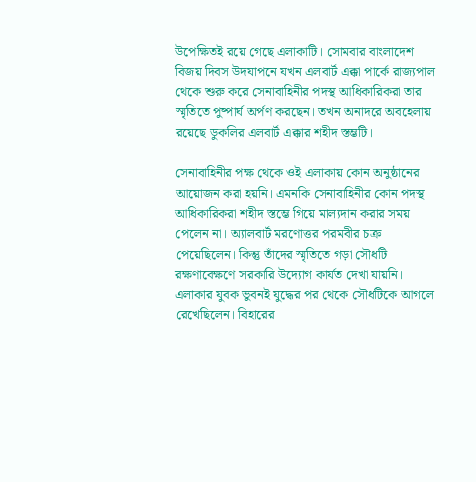উপেক্ষিতই রয়ে গেছে এলাকাটি। সোমবার বাংলাদেশ বিজয় দিবস উদযাপনে যখন এলবার্ট এক্কা পার্কে রাজ্যপাল থেকে শুরু করে সেনাবাহিনীর পদস্থ আধিকারিকরা তার স্মৃতিতে পুষ্পার্ঘ অর্পণ করছেন। তখন অনাদরে অবহেলায় রয়েছে ডুকলির এলবার্ট এক্কার শহীদ স্তম্ভটি।

সেনাবাহিনীর পক্ষ থেকে ওই এলাকায় কোন অনুষ্ঠানের আয়োজন করা হয়নি। এমনকি সেনাবাহিনীর কোন পদস্থ আধিকারিকরা শহীদ স্তম্ভে গিয়ে মাল্যদান করার সময় পেলেন না। অ্যালবার্ট মরণোত্তর পরমবীর চক্র পেয়েছিলেন। কিন্তু তাঁদের স্মৃতিতে গড়া সৌধটি রক্ষণাবেক্ষণে সরকারি উদ্যোগ কার্যত দেখা যায়নি। এলাকার যুবক ভুবনই যুদ্ধের পর থেকে সৌধটিকে আগলে রেখেছিলেন। বিহারের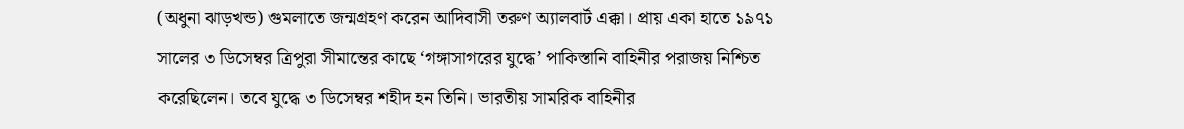(অধুনা ঝাড়খন্ড) গুমলাতে জন্মগ্রহণ করেন আদিবাসী তরুণ অ্যালবার্ট এক্কা। প্রায় একা হাতে ১৯৭১ সালের ৩ ডিসেম্বর ত্রিপুরা সীমান্তের কাছে ‘গঙ্গাসাগরের যুদ্ধে’ পাকিস্তানি বাহিনীর পরাজয় নিশ্চিত করেছিলেন। তবে যুদ্ধে ৩ ডিসেম্বর শহীদ হন তিনি। ভারতীয় সামরিক বাহিনীর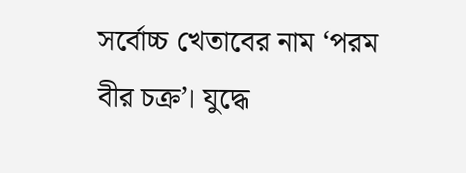সর্বোচ্চ খেতাবের নাম ‘পরম বীর চক্র’। যুদ্ধে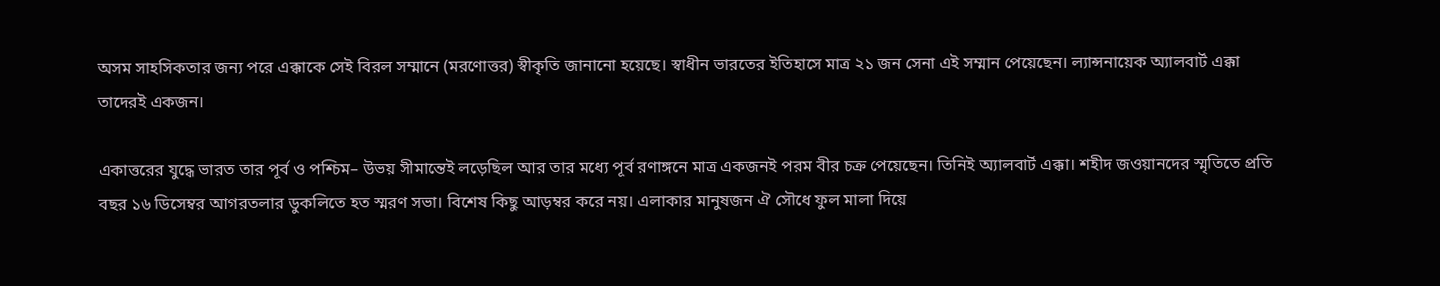অসম সাহসিকতার জন্য পরে এক্কাকে সেই বিরল সম্মানে (মরণোত্তর) স্বীকৃতি জানানো হয়েছে। স্বাধীন ভারতের ইতিহাসে মাত্র ২১ জন সেনা এই সম্মান পেয়েছেন। ল্যান্সনায়েক অ্যালবার্ট এক্কা তাদেরই একজন।

একাত্তরের যুদ্ধে ভারত তার পূর্ব ও পশ্চিম– উভয় সীমান্তেই লড়েছিল আর তার মধ্যে পূর্ব রণাঙ্গনে মাত্র একজনই পরম বীর চক্র পেয়েছেন। তিনিই অ্যালবার্ট এক্কা। শহীদ জওয়ানদের স্মৃতিতে প্রতি বছর ১৬ ডিসেম্বর আগরতলার ডুকলিতে হত স্মরণ সভা। বিশেষ কিছু আড়ম্বর করে নয়। এলাকার মানুষজন ঐ সৌধে ফুল মালা দিয়ে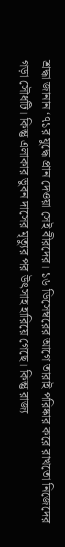শ্রদ্ধা জানান ‘৭১র যুদ্ধে প্রান দেওয়া সেই বীরদের। ১৬ ডিসেম্বরের আগে তারাই পরিষ্কার করে রাখতো নিজেদের গড়া সৌধটি। কিন্তু এলাকার ভুবন দাসের মৃত্যুর পর উৎসাহ হারিয়ে গেছে। কিন্তু রাজ্য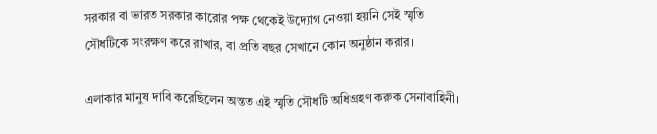সরকার বা ভারত সরকার কারোর পক্ষ থেকেই উদ্যোগ নেওয়া হয়নি সেই স্মৃতি সৌধটিকে সংরক্ষণ করে রাখার, বা প্রতি বছর সেখানে কোন অনুষ্ঠান করার।

এলাকার মানুষ দাবি করেছিলেন অন্তত এই স্মৃতি সৌধটি অধিগ্রহণ করুক সেনাবাহিনী।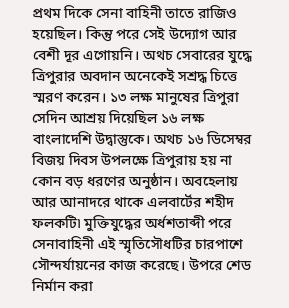প্রথম দিকে সেনা বাহিনী তাতে রাজিও হয়েছিল। কিন্তু পরে সেই উদ্যোগ আর বেশী দূর এগোয়নি। অথচ সেবারের যুদ্ধে ত্রিপুরার অবদান অনেকেই সশ্রদ্ধ চিত্তে স্মরণ করেন। ১৩ লক্ষ মানুষের ত্রিপুরা সেদিন আশ্রয় দিয়েছিল ১৬ লক্ষ বাংলাদেশি উদ্বাস্তুকে। অথচ ১৬ ডিসেম্বর বিজয় দিবস উপলক্ষে ত্রিপুরায় হয় না কোন বড় ধরণের অনুষ্ঠান। অবহেলায় আর আনাদরে থাকে এলবার্টের শহীদ ফলকটি৷ মুক্তিযুদ্ধের অর্ধশতাব্দী পরে সেনাবাহিনী এই স্মৃতিসৌধটির চারপাশে সৌন্দর্যায়নের কাজ করেছে। উপরে শেড নির্মান করা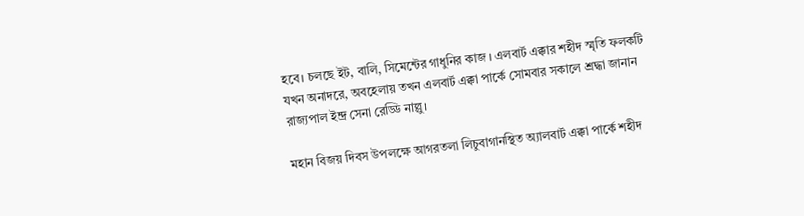হবে। চলছে ইট, বালি, সিমেন্টের গাধুনির কাজ । এলবার্ট এক্কার শহীদ স্মৃতি ফলকটি যখন অনাদরে, অবহেলায় তখন এলবার্ট এক্কা পার্কে সোমবার সকালে শ্রদ্ধা জানান রাজ্যপাল ইন্দ্র সেনা রেড্ডি নাল্লু।

মহান বিজয় দিবস উপলক্ষে আগরতলা লিচুবাগানস্থিত অ্যালবার্ট এক্কা পার্কে শহীদ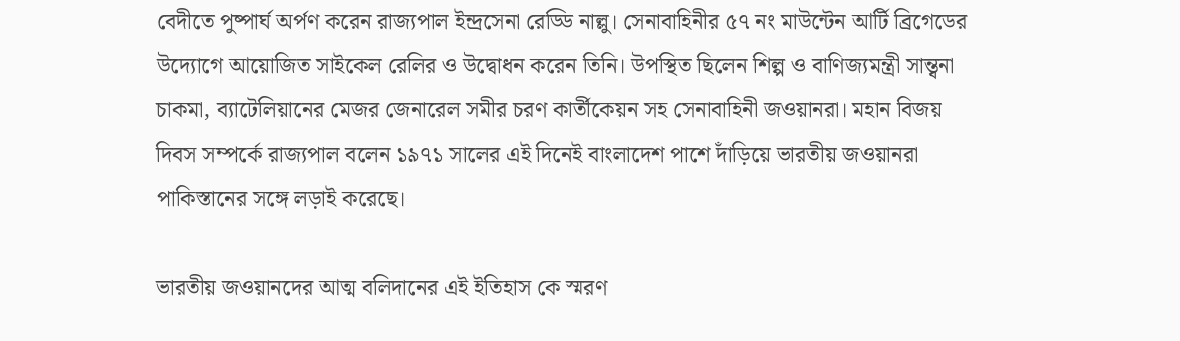বেদীতে পুষ্পার্ঘ অর্পণ করেন রাজ্যপাল ইন্দ্রসেনা রেড্ডি নাল্লু। সেনাবাহিনীর ৫৭ নং মাউন্টেন আর্টি ব্রিগেডের উদ্যোগে আয়োজিত সাইকেল রেলির ও উদ্বোধন করেন তিনি। উপস্থিত ছিলেন শিল্প ও বাণিজ্যমন্ত্রী সান্ত্বনা চাকমা, ব্যাটেলিয়ানের মেজর জেনারেল সমীর চরণ কার্তীকেয়ন সহ সেনাবাহিনী জওয়ানরা। মহান বিজয় দিবস সম্পর্কে রাজ্যপাল বলেন ১৯৭১ সালের এই দিনেই বাংলাদেশ পাশে দাঁড়িয়ে ভারতীয় জওয়ানরা পাকিস্তানের সঙ্গে লড়াই করেছে।

ভারতীয় জওয়ানদের আত্ম বলিদানের এই ইতিহাস কে স্মরণ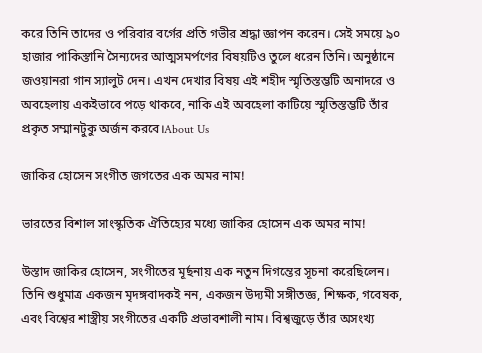করে তিনি তাদের ও পরিবার বর্গের প্রতি গভীর শ্রদ্ধা জ্ঞাপন করেন। সেই সময়ে ৯০ হাজার পাকিস্তানি সৈন্যদের আত্মসমর্পণের বিষয়টিও তুলে ধরেন তিনি। অনুষ্ঠানে জওয়ানরা গান স্যালুট দেন। এখন দেখার বিষয় এই শহীদ স্মৃতিস্তম্ভটি অনাদরে ও অবহেলায় একইভাবে পড়ে থাকবে, নাকি এই অবহেলা কাটিয়ে স্মৃতিস্তম্ভটি তাঁর প্রকৃত সম্মানটুকু অর্জন করবে।About Us

জাকির হোসেন সংগীত জগতের এক অমর নাম!

ভারতের বিশাল সাংস্কৃতিক ঐতিহ্যের মধ্যে জাকির হোসেন এক অমর নাম!

উস্তাদ জাকির হোসেন, সংগীতের মূর্ছনায় এক নতুন দিগন্তের সূচনা করেছিলেন। তিনি শুধুমাত্র একজন মৃদঙ্গবাদকই নন, একজন উদ্যমী সঙ্গীতজ্ঞ, শিক্ষক, গবেষক, এবং বিশ্বের শাস্ত্রীয় সংগীতের একটি প্রভাবশালী নাম। বিশ্বজুড়ে তাঁর অসংখ্য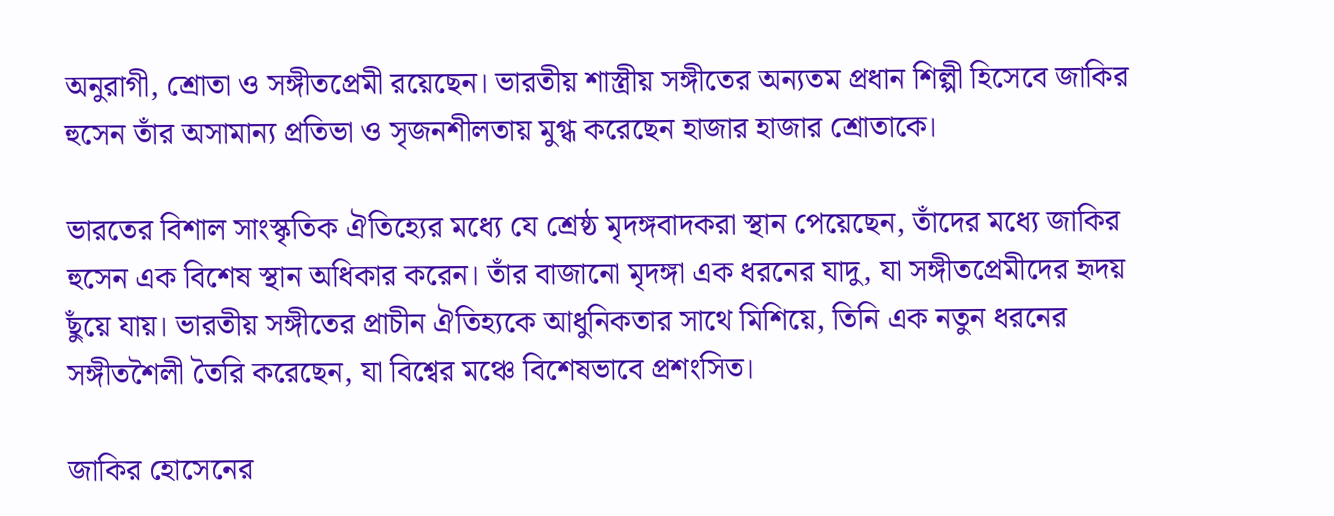অনুরাগী, শ্রোতা ও সঙ্গীতপ্রেমী রয়েছেন। ভারতীয় শাস্ত্রীয় সঙ্গীতের অন্যতম প্রধান শিল্পী হিসেবে জাকির হুসেন তাঁর অসামান্য প্রতিভা ও সৃজনশীলতায় মুগ্ধ করেছেন হাজার হাজার শ্রোতাকে।

ভারতের বিশাল সাংস্কৃতিক ঐতিহ্যের মধ্যে যে শ্রেষ্ঠ মৃদঙ্গবাদকরা স্থান পেয়েছেন, তাঁদের মধ্যে জাকির হুসেন এক বিশেষ স্থান অধিকার করেন। তাঁর বাজানো মৃদঙ্গা এক ধরনের যাদু, যা সঙ্গীতপ্রেমীদের হৃদয় ছুঁয়ে যায়। ভারতীয় সঙ্গীতের প্রাচীন ঐতিহ্যকে আধুনিকতার সাথে মিশিয়ে, তিনি এক নতুন ধরনের সঙ্গীতশৈলী তৈরি করেছেন, যা বিশ্বের মঞ্চে বিশেষভাবে প্রশংসিত।

জাকির হোসেনের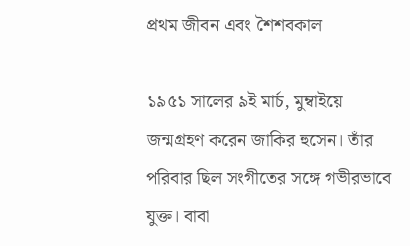প্রথম জীবন এবং শৈশবকাল

১৯৫১ সালের ৯ই মার্চ, মুম্বাইয়ে জন্মগ্রহণ করেন জাকির হুসেন। তাঁর পরিবার ছিল সংগীতের সঙ্গে গভীরভাবে যুক্ত। বাবা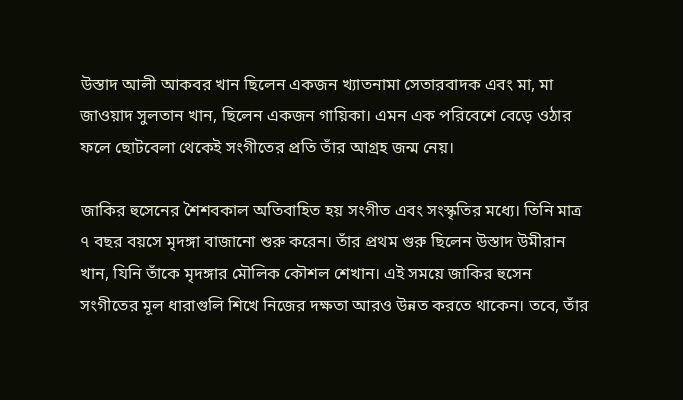উস্তাদ আলী আকবর খান ছিলেন একজন খ্যাতনামা সেতারবাদক এবং মা, মা জাওয়াদ সুলতান খান, ছিলেন একজন গায়িকা। এমন এক পরিবেশে বেড়ে ওঠার ফলে ছোটবেলা থেকেই সংগীতের প্রতি তাঁর আগ্রহ জন্ম নেয়।

জাকির হুসেনের শৈশবকাল অতিবাহিত হয় সংগীত এবং সংস্কৃতির মধ্যে। তিনি মাত্র ৭ বছর বয়সে মৃদঙ্গা বাজানো শুরু করেন। তাঁর প্রথম গুরু ছিলেন উস্তাদ উমীরান খান, যিনি তাঁকে মৃদঙ্গার মৌলিক কৌশল শেখান। এই সময়ে জাকির হুসেন সংগীতের মূল ধারাগুলি শিখে নিজের দক্ষতা আরও উন্নত করতে থাকেন। তবে, তাঁর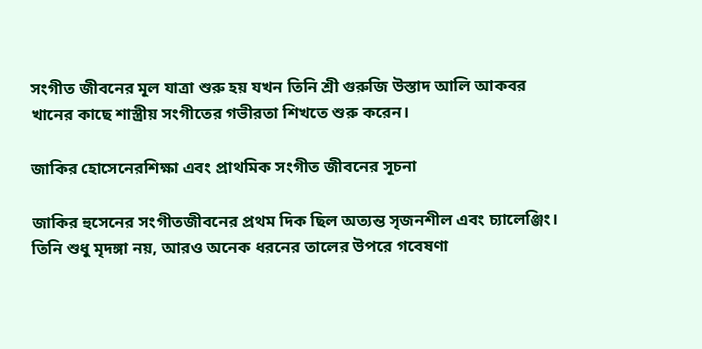সংগীত জীবনের মূল যাত্রা শুরু হয় যখন তিনি শ্রী গুরুজি উস্তাদ আলি আকবর খানের কাছে শাস্ত্রীয় সংগীতের গভীরতা শিখতে শুরু করেন।

জাকির হোসেনেরশিক্ষা এবং প্রাথমিক সংগীত জীবনের সূচনা

জাকির হুসেনের সংগীতজীবনের প্রথম দিক ছিল অত্যন্ত সৃজনশীল এবং চ্যালেঞ্জিং। তিনি শুধু মৃদঙ্গা নয়, আরও অনেক ধরনের তালের উপরে গবেষণা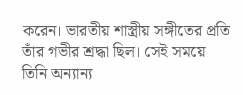করেন। ভারতীয় শাস্ত্রীয় সঙ্গীতের প্রতি তাঁর গভীর শ্রদ্ধা ছিল। সেই সময়ে তিনি অন্যান্য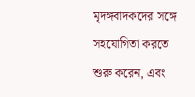মৃদঙ্গবাদকদের সঙ্গে সহযোগিতা করতে শুরু করেন, এবং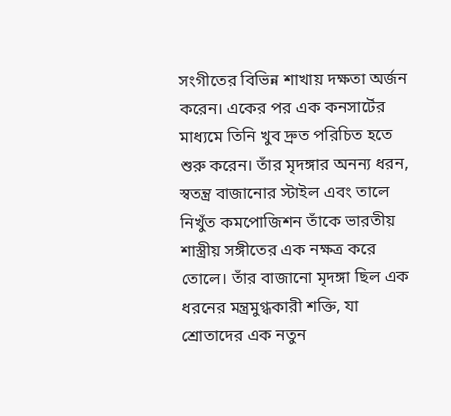সংগীতের বিভিন্ন শাখায় দক্ষতা অর্জন করেন। একের পর এক কনসার্টের মাধ্যমে তিনি খুব দ্রুত পরিচিত হতে শুরু করেন। তাঁর মৃদঙ্গার অনন্য ধরন, স্বতন্ত্র বাজানোর স্টাইল এবং তালে নিখুঁত কমপোজিশন তাঁকে ভারতীয় শাস্ত্রীয় সঙ্গীতের এক নক্ষত্র করে তোলে। তাঁর বাজানো মৃদঙ্গা ছিল এক ধরনের মন্ত্রমুগ্ধকারী শক্তি, যা শ্রোতাদের এক নতুন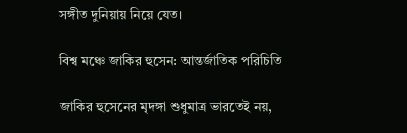সঙ্গীত দুনিয়ায় নিয়ে যেত।

বিশ্ব মঞ্চে জাকির হুসেন: আন্তর্জাতিক পরিচিতি

জাকির হুসেনের মৃদঙ্গা শুধুমাত্র ভারতেই নয়,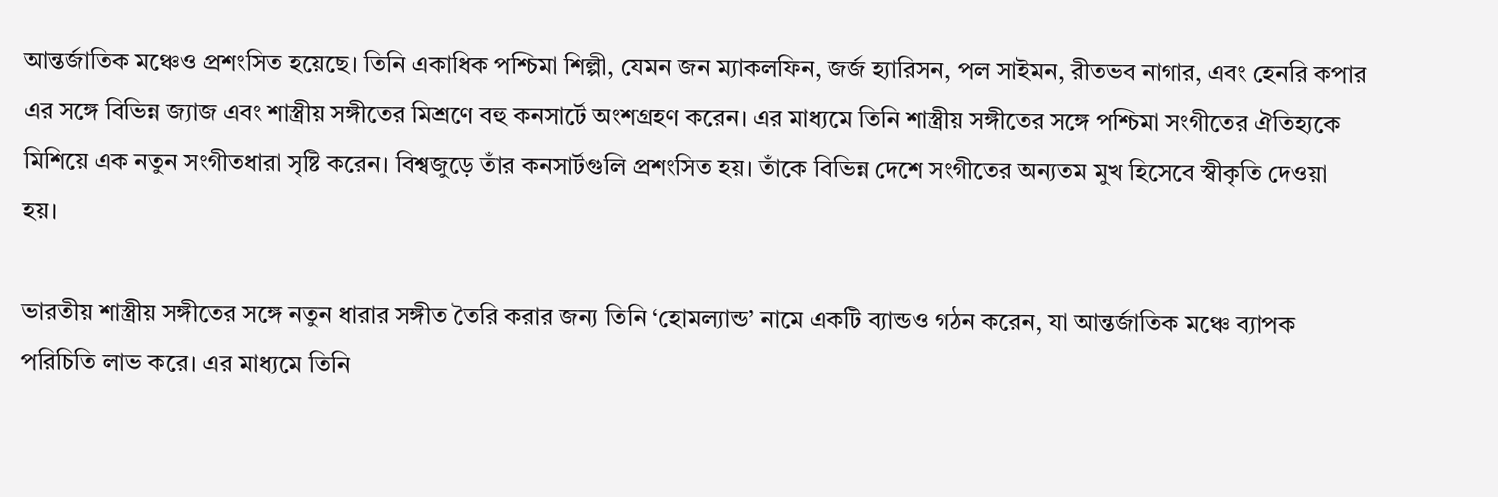আন্তর্জাতিক মঞ্চেও প্রশংসিত হয়েছে। তিনি একাধিক পশ্চিমা শিল্পী, যেমন জন ম্যাকলফিন, জর্জ হ্যারিসন, পল সাইমন, রীতভব নাগার, এবং হেনরি কপার এর সঙ্গে বিভিন্ন জ্যাজ এবং শাস্ত্রীয় সঙ্গীতের মিশ্রণে বহু কনসার্টে অংশগ্রহণ করেন। এর মাধ্যমে তিনি শাস্ত্রীয় সঙ্গীতের সঙ্গে পশ্চিমা সংগীতের ঐতিহ্যকে মিশিয়ে এক নতুন সংগীতধারা সৃষ্টি করেন। বিশ্বজুড়ে তাঁর কনসার্টগুলি প্রশংসিত হয়। তাঁকে বিভিন্ন দেশে সংগীতের অন্যতম মুখ হিসেবে স্বীকৃতি দেওয়া হয়।

ভারতীয় শাস্ত্রীয় সঙ্গীতের সঙ্গে নতুন ধারার সঙ্গীত তৈরি করার জন্য তিনি ‘হোমল্যান্ড’ নামে একটি ব্যান্ডও গঠন করেন, যা আন্তর্জাতিক মঞ্চে ব্যাপক পরিচিতি লাভ করে। এর মাধ্যমে তিনি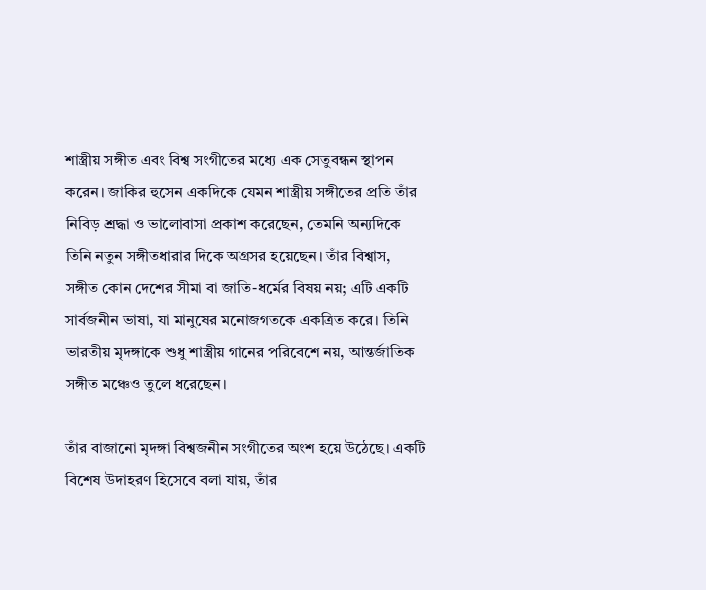শাস্ত্রীয় সঙ্গীত এবং বিশ্ব সংগীতের মধ্যে এক সেতুবন্ধন স্থাপন করেন। জাকির হুসেন একদিকে যেমন শাস্ত্রীয় সঙ্গীতের প্রতি তাঁর নিবিড় শ্রদ্ধা ও ভালোবাসা প্রকাশ করেছেন, তেমনি অন্যদিকে তিনি নতুন সঙ্গীতধারার দিকে অগ্রসর হয়েছেন। তাঁর বিশ্বাস, সঙ্গীত কোন দেশের সীমা বা জাতি-ধর্মের বিষয় নয়; এটি একটি সার্বজনীন ভাষা, যা মানুষের মনোজগতকে একত্রিত করে। তিনি ভারতীয় মৃদঙ্গাকে শুধু শাস্ত্রীয় গানের পরিবেশে নয়, আন্তর্জাতিক সঙ্গীত মঞ্চেও তুলে ধরেছেন।

তাঁর বাজানো মৃদঙ্গা বিশ্বজনীন সংগীতের অংশ হয়ে উঠেছে। একটি বিশেষ উদাহরণ হিসেবে বলা যায়, তাঁর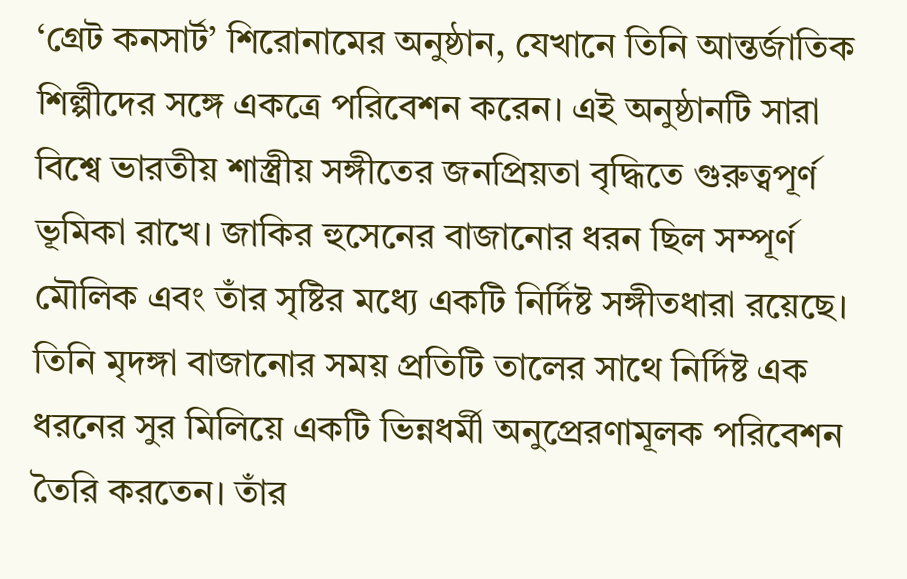‘গ্রেট কনসার্ট’ শিরোনামের অনুষ্ঠান, যেখানে তিনি আন্তর্জাতিক শিল্পীদের সঙ্গে একত্রে পরিবেশন করেন। এই অনুষ্ঠানটি সারা বিশ্বে ভারতীয় শাস্ত্রীয় সঙ্গীতের জনপ্রিয়তা বৃদ্ধিতে গুরুত্বপূর্ণ ভূমিকা রাখে। জাকির হুসেনের বাজানোর ধরন ছিল সম্পূর্ণ মৌলিক এবং তাঁর সৃষ্টির মধ্যে একটি নির্দিষ্ট সঙ্গীতধারা রয়েছে। তিনি মৃদঙ্গা বাজানোর সময় প্রতিটি তালের সাথে নির্দিষ্ট এক ধরনের সুর মিলিয়ে একটি ভিন্নধর্মী অনুপ্রেরণামূলক পরিবেশন তৈরি করতেন। তাঁর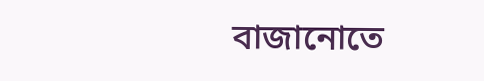বাজানোতে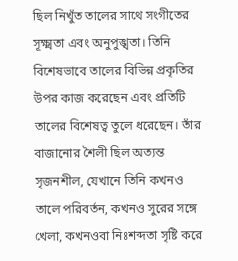ছিল নিখুঁত তালের সাথে সংগীতের সূক্ষ্মতা এবং অনুপুঙ্খতা। তিনি বিশেষভাবে তালের বিভিন্ন প্রকৃতির উপর কাজ করেছেন এবং প্রতিটি তালের বিশেষত্ব তুলে ধরেছেন। তাঁর বাজানোর শৈলী ছিল অত্যন্ত সৃজনশীল, যেখানে তিনি কখনও তালে পরিবর্তন, কখনও সুরের সঙ্গে খেলা, কখনওবা নিঃশব্দতা সৃষ্টি করে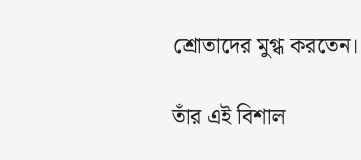শ্রোতাদের মুগ্ধ করতেন।

তাঁর এই বিশাল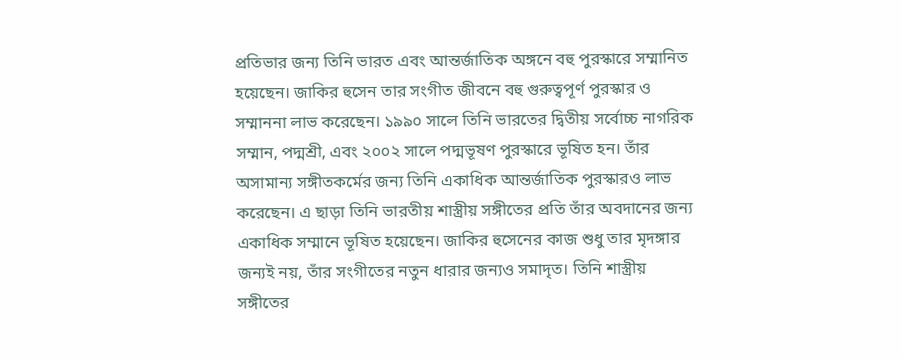প্রতিভার জন্য তিনি ভারত এবং আন্তর্জাতিক অঙ্গনে বহু পুরস্কারে সম্মানিত হয়েছেন। জাকির হুসেন তার সংগীত জীবনে বহু গুরুত্বপূর্ণ পুরস্কার ও সম্মাননা লাভ করেছেন। ১৯৯০ সালে তিনি ভারতের দ্বিতীয় সর্বোচ্চ নাগরিক সম্মান, পদ্মশ্রী, এবং ২০০২ সালে পদ্মভূষণ পুরস্কারে ভূষিত হন। তাঁর অসামান্য সঙ্গীতকর্মের জন্য তিনি একাধিক আন্তর্জাতিক পুরস্কারও লাভ করেছেন। এ ছাড়া তিনি ভারতীয় শাস্ত্রীয় সঙ্গীতের প্রতি তাঁর অবদানের জন্য একাধিক সম্মানে ভূষিত হয়েছেন। জাকির হুসেনের কাজ শুধু তার মৃদঙ্গার জন্যই নয়, তাঁর সংগীতের নতুন ধারার জন্যও সমাদৃত। তিনি শাস্ত্রীয় সঙ্গীতের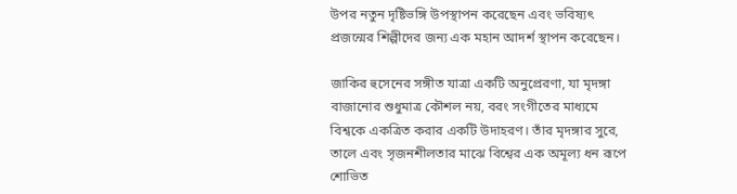উপর নতুন দৃষ্টিভঙ্গি উপস্থাপন করেছেন এবং ভবিষ্যৎ প্রজন্মের শিল্পীদের জন্য এক মহান আদর্শ স্থাপন করেছেন।

জাকির হুসেনের সঙ্গীত যাত্রা একটি অনুপ্রেরণা, যা মৃদঙ্গা বাজানোর শুধুমাত্র কৌশল নয়, বরং সংগীতের মাধ্যমে বিশ্বকে একত্রিত করার একটি উদাহরণ। তাঁর মৃদঙ্গার সুরে, তালে এবং সৃজনশীলতার মাঝে বিশ্বের এক অমূল্য ধন রূপে শোভিত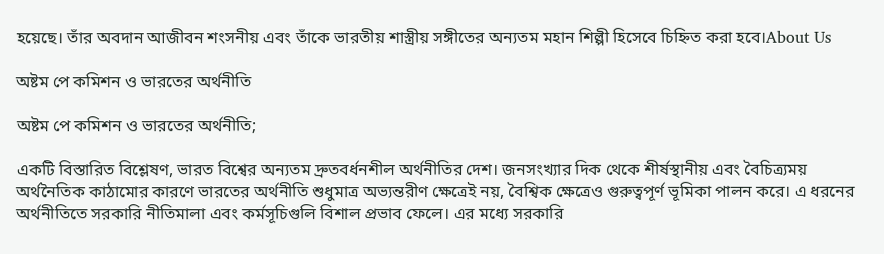হয়েছে। তাঁর অবদান আজীবন শংসনীয় এবং তাঁকে ভারতীয় শাস্ত্রীয় সঙ্গীতের অন্যতম মহান শিল্পী হিসেবে চিহ্নিত করা হবে।About Us

অষ্টম পে কমিশন ও ভারতের অর্থনীতি

অষ্টম পে কমিশন ও ভারতের অর্থনীতি;

একটি বিস্তারিত বিশ্লেষণ, ভারত বিশ্বের অন্যতম দ্রুতবর্ধনশীল অর্থনীতির দেশ। জনসংখ্যার দিক থেকে শীর্ষস্থানীয় এবং বৈচিত্র্যময় অর্থনৈতিক কাঠামোর কারণে ভারতের অর্থনীতি শুধুমাত্র অভ্যন্তরীণ ক্ষেত্রেই নয়, বৈশ্বিক ক্ষেত্রেও গুরুত্বপূর্ণ ভূমিকা পালন করে। এ ধরনের অর্থনীতিতে সরকারি নীতিমালা এবং কর্মসূচিগুলি বিশাল প্রভাব ফেলে। এর মধ্যে সরকারি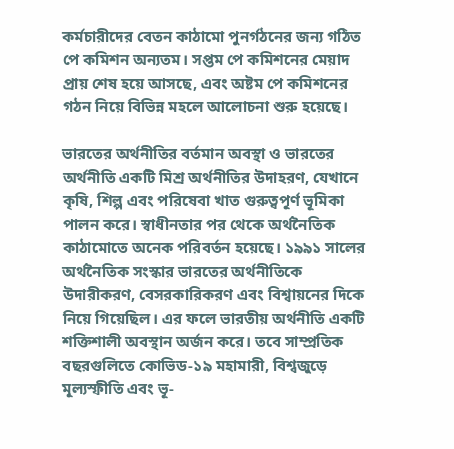কর্মচারীদের বেতন কাঠামো পুনর্গঠনের জন্য গঠিত পে কমিশন অন্যতম। সপ্তম পে কমিশনের মেয়াদ প্রায় শেষ হয়ে আসছে, এবং অষ্টম পে কমিশনের গঠন নিয়ে বিভিন্ন মহলে আলোচনা শুরু হয়েছে।

ভারতের অর্থনীতির বর্তমান অবস্থা ও ভারতের অর্থনীতি একটি মিশ্র অর্থনীতির উদাহরণ, যেখানে কৃষি, শিল্প এবং পরিষেবা খাত গুরুত্বপূর্ণ ভূমিকা পালন করে। স্বাধীনতার পর থেকে অর্থনৈতিক কাঠামোতে অনেক পরিবর্তন হয়েছে। ১৯৯১ সালের অর্থনৈতিক সংস্কার ভারতের অর্থনীতিকে উদারীকরণ, বেসরকারিকরণ এবং বিশ্বায়নের দিকে নিয়ে গিয়েছিল। এর ফলে ভারতীয় অর্থনীতি একটি শক্তিশালী অবস্থান অর্জন করে। তবে সাম্প্রতিক বছরগুলিতে কোভিড-১৯ মহামারী, বিশ্বজুড়ে মূল্যস্ফীতি এবং ভূ-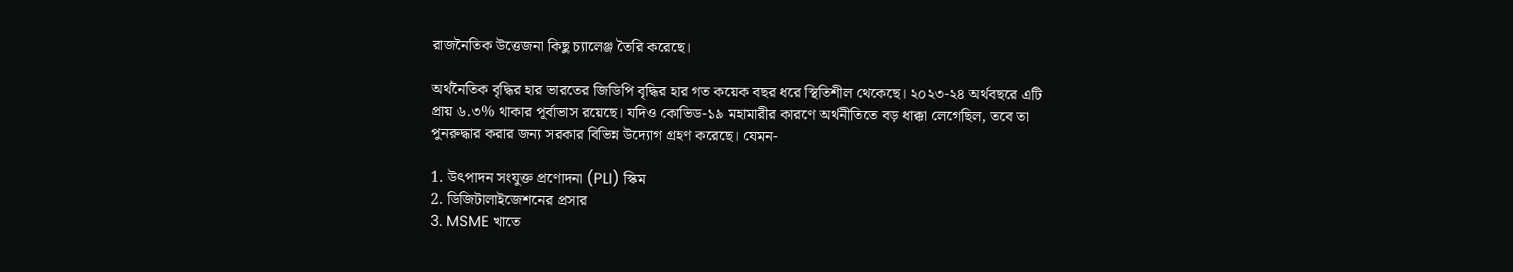রাজনৈতিক উত্তেজনা কিছু চ্যালেঞ্জ তৈরি করেছে।

অর্থনৈতিক বৃদ্ধির হার ভারতের জিডিপি বৃদ্ধির হার গত কয়েক বছর ধরে স্থিতিশীল থেকেছে। ২০২৩-২৪ অর্থবছরে এটি প্রায় ৬.৩% থাকার পূর্বাভাস রয়েছে। যদিও কোভিড-১৯ মহামারীর কারণে অর্থনীতিতে বড় ধাক্কা লেগেছিল, তবে তা পুনরুদ্ধার করার জন্য সরকার বিভিন্ন উদ্যোগ গ্রহণ করেছে। যেমন-

1. উৎপাদন সংযুক্ত প্রণোদনা (PLI) স্কিম
2. ডিজিটালাইজেশনের প্রসার
3. MSME খাতে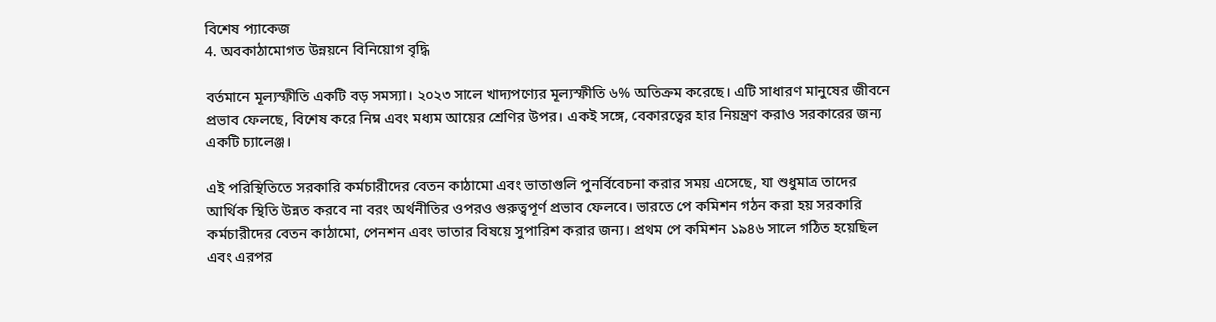বিশেষ প্যাকেজ
4. অবকাঠামোগত উন্নয়নে বিনিয়োগ বৃদ্ধি

বর্তমানে মূল্যস্ফীতি একটি বড় সমস্যা। ২০২৩ সালে খাদ্যপণ্যের মূল্যস্ফীতি ৬% অতিক্রম করেছে। এটি সাধারণ মানুষের জীবনে প্রভাব ফেলছে, বিশেষ করে নিম্ন এবং মধ্যম আয়ের শ্রেণির উপর। একই সঙ্গে, বেকারত্বের হার নিয়ন্ত্রণ করাও সরকারের জন্য একটি চ্যালেঞ্জ।

এই পরিস্থিতিতে সরকারি কর্মচারীদের বেতন কাঠামো এবং ভাতাগুলি পুনর্বিবেচনা করার সময় এসেছে, যা শুধুমাত্র তাদের আর্থিক স্থিতি উন্নত করবে না বরং অর্থনীতির ওপরও গুরুত্বপূর্ণ প্রভাব ফেলবে। ভারতে পে কমিশন গঠন করা হয় সরকারি কর্মচারীদের বেতন কাঠামো, পেনশন এবং ভাতার বিষয়ে সুপারিশ করার জন্য। প্রথম পে কমিশন ১৯৪৬ সালে গঠিত হয়েছিল এবং এরপর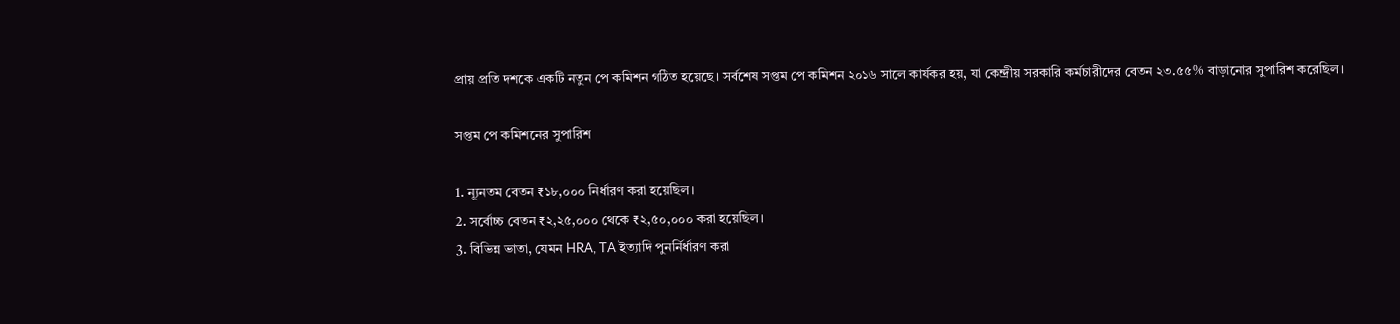প্রায় প্রতি দশকে একটি নতুন পে কমিশন গঠিত হয়েছে। সর্বশেষ সপ্তম পে কমিশন ২০১৬ সালে কার্যকর হয়, যা কেন্দ্রীয় সরকারি কর্মচারীদের বেতন ২৩.৫৫% বাড়ানোর সুপারিশ করেছিল।

সপ্তম পে কমিশনের সুপারিশ

1. ন্যূনতম বেতন ₹১৮,০০০ নির্ধারণ করা হয়েছিল।
2. সর্বোচ্চ বেতন ₹২,২৫,০০০ থেকে ₹২,৫০,০০০ করা হয়েছিল।
3. বিভিন্ন ভাতা, যেমন HRA, TA ইত্যাদি পুনর্নির্ধারণ করা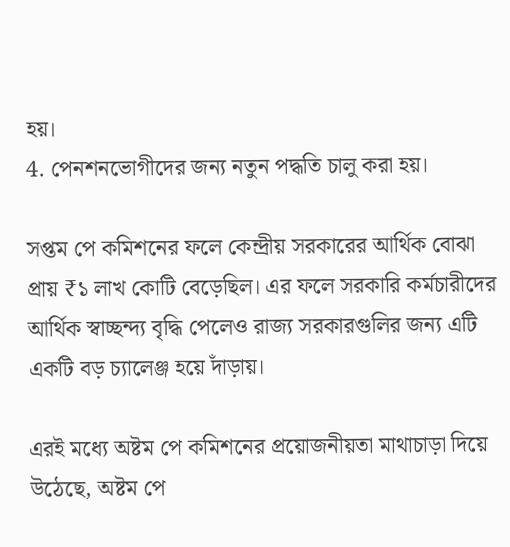হয়।
4. পেনশনভোগীদের জন্য নতুন পদ্ধতি চালু করা হয়।

সপ্তম পে কমিশনের ফলে কেন্দ্রীয় সরকারের আর্থিক বোঝা প্রায় ₹১ লাখ কোটি বেড়েছিল। এর ফলে সরকারি কর্মচারীদের আর্থিক স্বাচ্ছন্দ্য বৃদ্ধি পেলেও রাজ্য সরকারগুলির জন্য এটি একটি বড় চ্যালেঞ্জ হয়ে দাঁড়ায়।

এরই মধ্যে অষ্টম পে কমিশনের প্রয়োজনীয়তা মাথাচাড়া দিয়ে উঠেছে, অষ্টম পে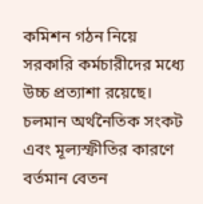কমিশন গঠন নিয়ে সরকারি কর্মচারীদের মধ্যে উচ্চ প্রত্যাশা রয়েছে। চলমান অর্থনৈতিক সংকট এবং মূল্যস্ফীতির কারণে বর্তমান বেতন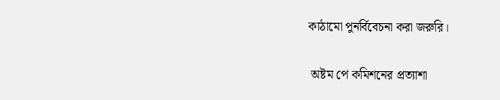কাঠামো পুনর্বিবেচনা করা জরুরি।

 অষ্টম পে কমিশনের প্রত্যাশা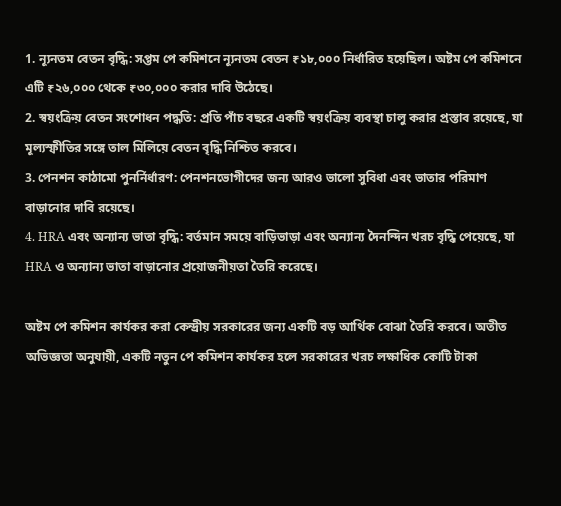1. ন্যূনতম বেতন বৃদ্ধি: সপ্তম পে কমিশনে ন্যূনতম বেতন ₹১৮,০০০ নির্ধারিত হয়েছিল। অষ্টম পে কমিশনে এটি ₹২৬,০০০ থেকে ₹৩০,০০০ করার দাবি উঠেছে।
2. স্বয়ংক্রিয় বেতন সংশোধন পদ্ধতি: প্রতি পাঁচ বছরে একটি স্বয়ংক্রিয় ব্যবস্থা চালু করার প্রস্তাব রয়েছে, যা মূল্যস্ফীতির সঙ্গে তাল মিলিয়ে বেতন বৃদ্ধি নিশ্চিত করবে।
3. পেনশন কাঠামো পুনর্নির্ধারণ: পেনশনভোগীদের জন্য আরও ভালো সুবিধা এবং ভাতার পরিমাণ বাড়ানোর দাবি রয়েছে।
4. HRA এবং অন্যান্য ভাতা বৃদ্ধি: বর্তমান সময়ে বাড়িভাড়া এবং অন্যান্য দৈনন্দিন খরচ বৃদ্ধি পেয়েছে, যা HRA ও অন্যান্য ভাতা বাড়ানোর প্রয়োজনীয়তা তৈরি করেছে।

অষ্টম পে কমিশন কার্যকর করা কেন্দ্রীয় সরকারের জন্য একটি বড় আর্থিক বোঝা তৈরি করবে। অতীত অভিজ্ঞতা অনুযায়ী, একটি নতুন পে কমিশন কার্যকর হলে সরকারের খরচ লক্ষাধিক কোটি টাকা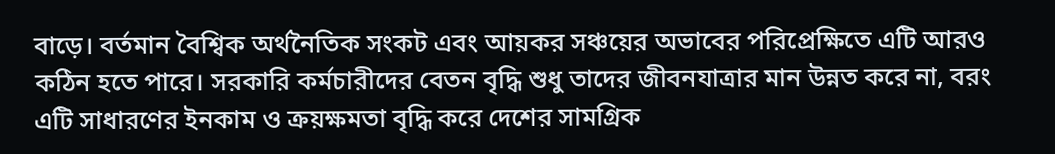বাড়ে। বর্তমান বৈশ্বিক অর্থনৈতিক সংকট এবং আয়কর সঞ্চয়ের অভাবের পরিপ্রেক্ষিতে এটি আরও কঠিন হতে পারে। সরকারি কর্মচারীদের বেতন বৃদ্ধি শুধু তাদের জীবনযাত্রার মান উন্নত করে না, বরং এটি সাধারণের ইনকাম ও ক্রয়ক্ষমতা বৃদ্ধি করে দেশের সামগ্রিক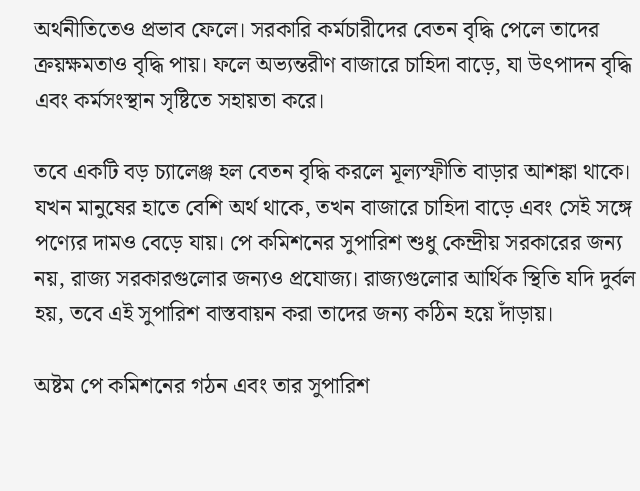অর্থনীতিতেও প্রভাব ফেলে। সরকারি কর্মচারীদের বেতন বৃদ্ধি পেলে তাদের ক্রয়ক্ষমতাও বৃদ্ধি পায়। ফলে অভ্যন্তরীণ বাজারে চাহিদা বাড়ে, যা উৎপাদন বৃদ্ধি এবং কর্মসংস্থান সৃষ্টিতে সহায়তা করে।

তবে একটি বড় চ্যালেঞ্জ হল বেতন বৃদ্ধি করলে মূল্যস্ফীতি বাড়ার আশঙ্কা থাকে। যখন মানুষের হাতে বেশি অর্থ থাকে, তখন বাজারে চাহিদা বাড়ে এবং সেই সঙ্গে পণ্যের দামও বেড়ে যায়। পে কমিশনের সুপারিশ শুধু কেন্দ্রীয় সরকারের জন্য নয়, রাজ্য সরকারগুলোর জন্যও প্রযোজ্য। রাজ্যগুলোর আর্থিক স্থিতি যদি দুর্বল হয়, তবে এই সুপারিশ বাস্তবায়ন করা তাদের জন্য কঠিন হয়ে দাঁড়ায়।

অষ্টম পে কমিশনের গঠন এবং তার সুপারিশ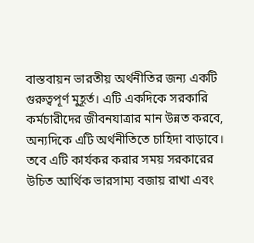বাস্তবায়ন ভারতীয় অর্থনীতির জন্য একটি গুরুত্বপূর্ণ মুহূর্ত। এটি একদিকে সরকারি কর্মচারীদের জীবনযাত্রার মান উন্নত করবে, অন্যদিকে এটি অর্থনীতিতে চাহিদা বাড়াবে। তবে এটি কার্যকর করার সময় সরকারের উচিত আর্থিক ভারসাম্য বজায় রাখা এবং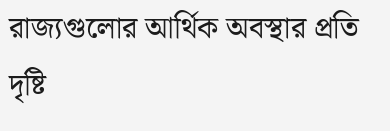রাজ্যগুলোর আর্থিক অবস্থার প্রতি দৃষ্টি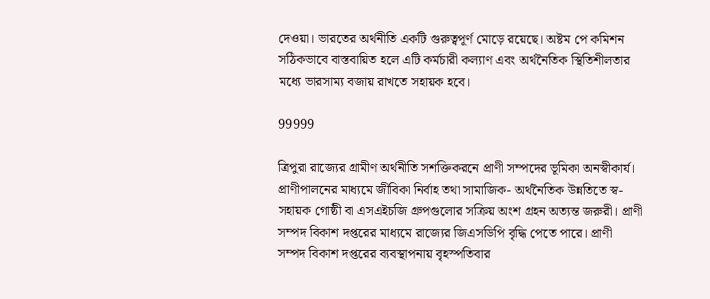দেওয়া। ভারতের অর্থনীতি একটি গুরুত্বপূর্ণ মোড়ে রয়েছে। অষ্টম পে কমিশন সঠিকভাবে বাস্তবায়িত হলে এটি কর্মচারী কল্যাণ এবং অর্থনৈতিক স্থিতিশীলতার মধ্যে ভারসাম্য বজায় রাখতে সহায়ক হবে।

99999

ত্রিপুরা রাজ্যের গ্রামীণ অর্থনীতি সশক্তিকরনে প্রাণী সম্পদের ভূমিকা অনস্বীকার্য। প্রাণীপালনের মাধ্যমে জীবিকা নির্বাহ তথা সামাজিক- অর্থনৈতিক উন্নতিতে স্ব-সহায়ক গোষ্ঠী বা এসএইচজি গ্রুপগুলোর সক্রিয় অংশ গ্রহন অত্যন্ত জরুরী। প্রাণী সম্পদ বিকাশ দপ্তরের মাধ্যমে রাজ্যের জিএসডিপি বৃদ্ধি পেতে পারে। প্রাণী সম্পদ বিকাশ দপ্তরের ব্যবস্থাপনায় বৃহস্পতিবার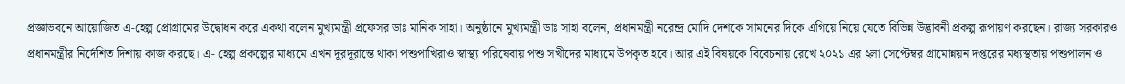প্রজ্ঞাভবনে আয়োজিত এ-হেল্প প্রোগ্রামের উদ্বোধন করে একথা বলেন মুখ্যমন্ত্রী প্রফেসর ডাঃ মানিক সাহা। অনুষ্ঠানে মুখ্যমন্ত্রী ডাঃ সাহা বলেন, প্রধানমন্ত্রী নরেন্দ্র মোদি দেশকে সামনের দিকে এগিয়ে নিয়ে যেতে বিভিন্ন উদ্ভাবনী প্রকল্প রূপায়ণ করছেন। রাজ্য সরকারও প্রধানমন্ত্রীর নির্দেশিত দিশায় কাজ করছে। এ- হেল্প প্রকল্পের মাধ্যমে এখন দূরদূরান্তে থাকা পশুপাখিরাও স্বাস্থ্য পরিষেবায় পশু সখীদের মাধ্যমে উপকৃত হবে। আর এই বিষয়কে বিবেচনায় রেখে ২০২১ এর ২লা সেপ্টেম্বর গ্রামোন্নয়ন দপ্তরের মধ্যস্থতায় পশুপালন ও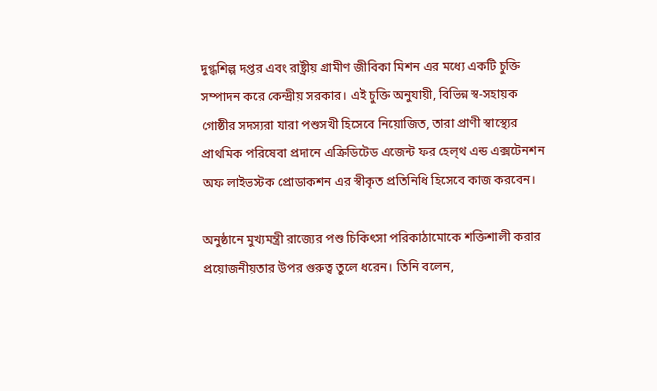দুগ্ধশিল্প দপ্তর এবং রাষ্ট্রীয় গ্রামীণ জীবিকা মিশন এর মধ্যে একটি চুক্তি সম্পাদন করে কেন্দ্রীয় সরকার। এই চুক্তি অনুযায়ী, বিভিন্ন স্ব-সহায়ক গোষ্ঠীর সদস্যরা যারা পশুসখী হিসেবে নিয়োজিত, তারা প্রাণী স্বাস্থ্যের প্রাথমিক পরিষেবা প্রদানে এক্রিডিটেড এজেন্ট ফর হেল্থ এন্ড এক্সটেনশন অফ লাইভস্টক প্রোডাকশন এর স্বীকৃত প্রতিনিধি হিসেবে কাজ করবেন।

অনুষ্ঠানে মুখ্যমন্ত্রী রাজ্যের পশু চিকিৎসা পরিকাঠামোকে শক্তিশালী করার প্রয়োজনীয়তার উপর গুরুত্ব তুলে ধরেন। তিনি বলেন,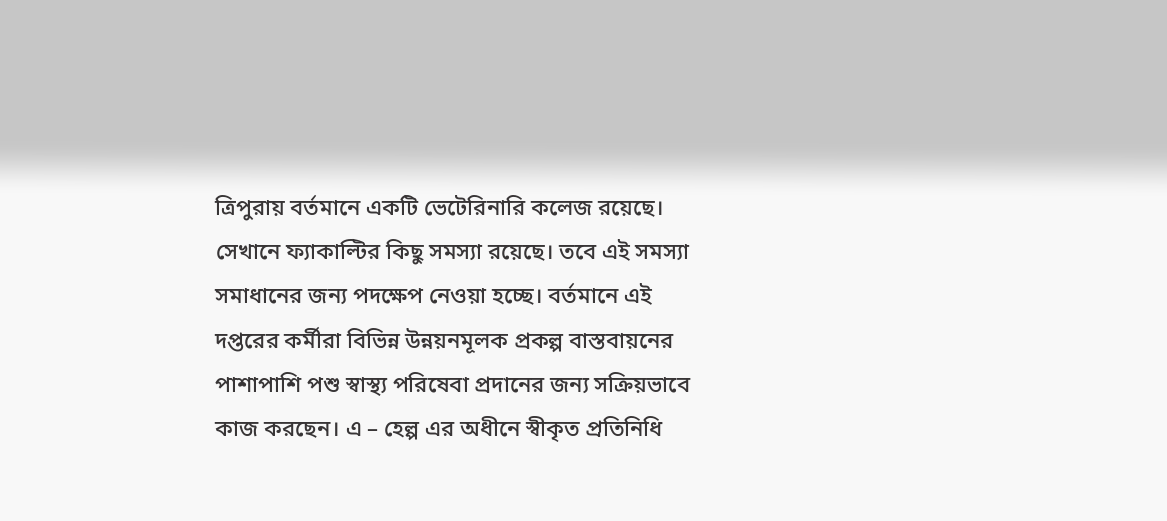ত্রিপুরায় বর্তমানে একটি ভেটেরিনারি কলেজ রয়েছে। সেখানে ফ্যাকাল্টির কিছু সমস্যা রয়েছে। তবে এই সমস্যা সমাধানের জন্য পদক্ষেপ নেওয়া হচ্ছে। বর্তমানে এই দপ্তরের কর্মীরা বিভিন্ন উন্নয়নমূলক প্রকল্প বাস্তবায়নের পাশাপাশি পশু স্বাস্থ্য পরিষেবা প্রদানের জন্য সক্রিয়ভাবে কাজ করছেন। এ – হেল্প এর অধীনে স্বীকৃত প্রতিনিধি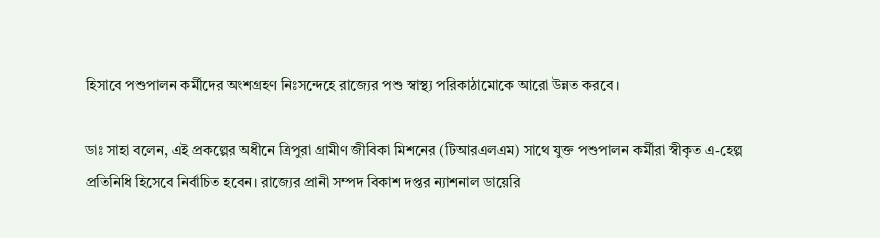হিসাবে পশুপালন কর্মীদের অংশগ্রহণ নিঃসন্দেহে রাজ্যের পশু স্বাস্থ্য পরিকাঠামোকে আরো উন্নত করবে।

ডাঃ সাহা বলেন, এই প্রকল্পের অধীনে ত্রিপুরা গ্রামীণ জীবিকা মিশনের (টিআরএলএম) সাথে যুক্ত পশুপালন কর্মীরা স্বীকৃত এ-হেল্প প্রতিনিধি হিসেবে নির্বাচিত হবেন। রাজ্যের প্রানী সম্পদ বিকাশ দপ্তর ন্যাশনাল ডায়েরি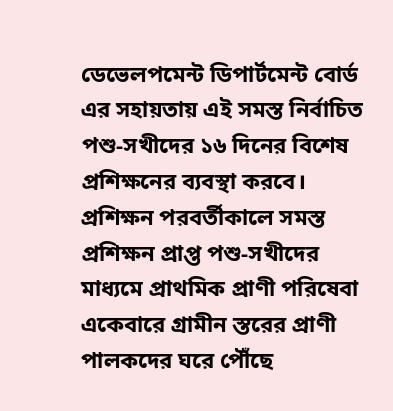ডেভেলপমেন্ট ডিপার্টমেন্ট বোর্ড এর সহায়তায় এই সমস্ত নির্বাচিত পশু-সখীদের ১৬ দিনের বিশেষ প্রশিক্ষনের ব্যবস্থা করবে। প্রশিক্ষন পরবর্তীকালে সমস্ত প্রশিক্ষন প্রাপ্ত পশু-সখীদের মাধ্যমে প্রাথমিক প্রাণী পরিষেবা একেবারে গ্রামীন স্তরের প্রাণী পালকদের ঘরে পৌঁছে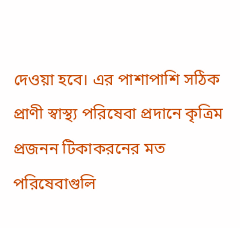দেওয়া হবে। এর পাশাপাশি সঠিক প্রাণী স্বাস্থ্য পরিষেবা প্রদানে কৃত্রিম প্রজনন টিকাকরনের মত পরিষেবাগুলি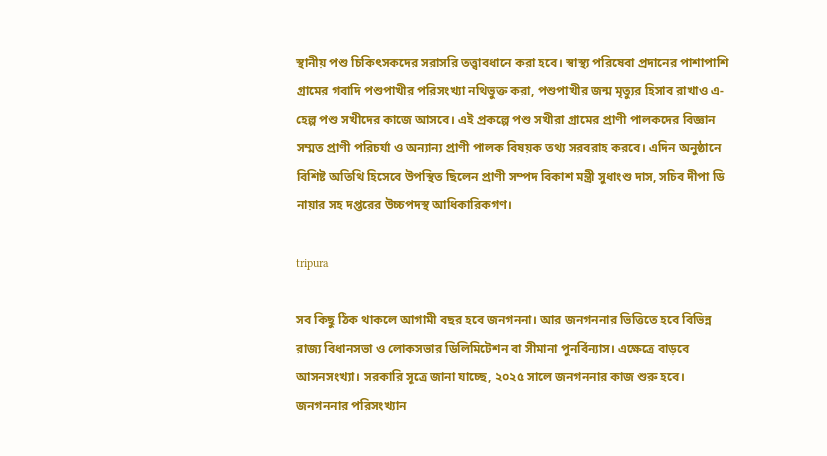স্থানীয় পশু চিকিৎসকদের সরাসরি তত্ত্বাবধানে করা হবে। স্বাস্থ্য পরিষেবা প্রদানের পাশাপাশি গ্রামের গবাদি পশুপাখীর পরিসংখ্যা নথিভুক্ত করা, পশুপাখীর জন্ম মৃত্যুর হিসাব রাখাও এ-হেল্প পশু সখীদের কাজে আসবে। এই প্রকল্পে পশু সখীরা গ্রামের প্রাণী পালকদের বিজ্ঞান সম্মত প্রাণী পরিচর্যা ও অন্যান্য প্রাণী পালক বিষয়ক তথ্য সরবরাহ করবে। এদিন অনুষ্ঠানে বিশিষ্ট অতিথি হিসেবে উপস্থিত ছিলেন প্রাণী সম্পদ বিকাশ মন্ত্রী সুধাংশু দাস, সচিব দীপা ডি নায়ার সহ দপ্তরের উচ্চপদস্থ আধিকারিকগণ।

tripura

সব কিছু ঠিক থাকলে আগামী বছর হবে জনগননা। আর জনগননার ভিত্তিতে হবে বিভিন্ন রাজ্য বিধানসভা ও লোকসভার ডিলিমিটেশন বা সীমানা পুনর্বিন্যাস। এক্ষেত্রে বাড়বে আসনসংখ্যা। সরকারি সূত্রে জানা যাচ্ছে, ২০২৫ সালে জনগননার কাজ শুরু হবে। জনগননার পরিসংখ্যান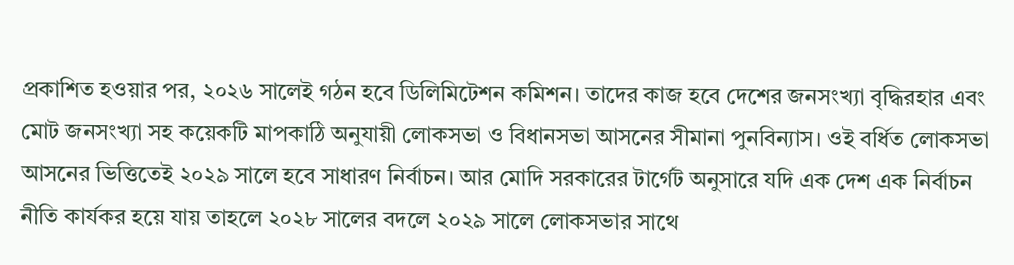প্রকাশিত হওয়ার পর, ২০২৬ সালেই গঠন হবে ডিলিমিটেশন কমিশন। তাদের কাজ হবে দেশের জনসংখ্যা বৃদ্ধিরহার এবং মোট জনসংখ্যা সহ কয়েকটি মাপকাঠি অনুযায়ী লোকসভা ও বিধানসভা আসনের সীমানা পুনবিন্যাস। ওই বর্ধিত লোকসভা আসনের ভিত্তিতেই ২০২৯ সালে হবে সাধারণ নির্বাচন। আর মোদি সরকারের টার্গেট অনুসারে যদি এক দেশ এক নির্বাচন নীতি কার্যকর হয়ে যায় তাহলে ২০২৮ সালের বদলে ২০২৯ সালে লোকসভার সাথে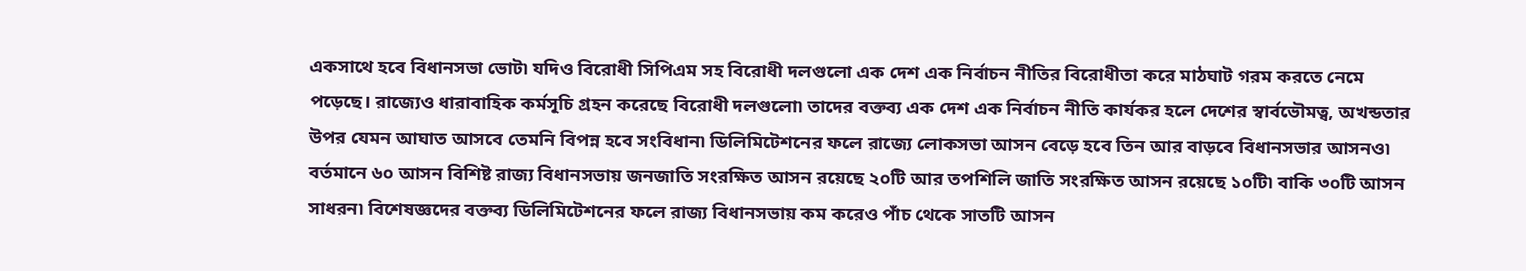একসাথে হবে বিধানসভা ভোট৷ যদিও বিরোধী সিপিএম সহ বিরোধী দলগুলো এক দেশ এক নির্বাচন নীতির বিরোধীতা করে মাঠঘাট গরম করতে নেমে পড়েছে। রাজ্যেও ধারাবাহিক কর্মসূচি গ্রহন করেছে বিরোধী দলগুলো৷ তাদের বক্তব্য এক দেশ এক নির্বাচন নীতি কার্যকর হলে দেশের স্বার্বভৌমত্ব, অখন্ডতার উপর যেমন আঘাত আসবে তেমনি বিপন্ন হবে সংবিধান৷ ডিলিমিটেশনের ফলে রাজ্যে লোকসভা আসন বেড়ে হবে তিন আর বাড়বে বিধানসভার আসনও৷ বর্তমানে ৬০ আসন বিশিষ্ট রাজ্য বিধানসভায় জনজাতি সংরক্ষিত আসন রয়েছে ২০টি আর তপশিলি জাতি সংরক্ষিত আসন রয়েছে ১০টি৷ বাকি ৩০টি আসন সাধরন৷ বিশেষজ্ঞদের বক্তব্য ডিলিমিটেশনের ফলে রাজ্য বিধানসভায় কম করেও পাঁচ থেকে সাতটি আসন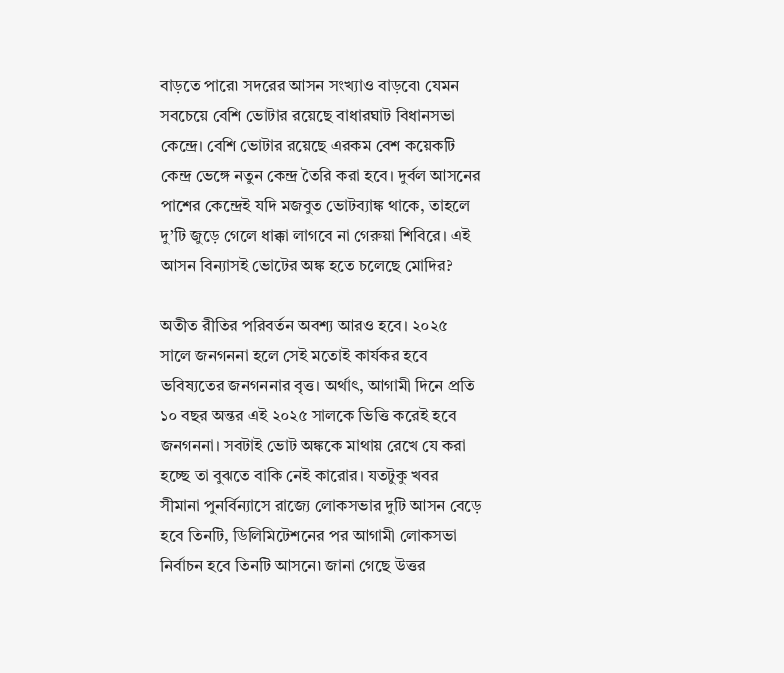বাড়তে পারে৷ সদরের আসন সংখ্যাও বাড়বে৷ যেমন সবচেয়ে বেশি ভোটার রয়েছে বাধারঘাট বিধানসভা কেন্দ্রে। বেশি ভোটার রয়েছে এরকম বেশ কয়েকটি কেন্দ্র ভেঙ্গে নতুন কেন্দ্র তৈরি করা হবে। দুর্বল আসনের পাশের কেন্দ্রেই যদি মজবুত ভোটব্যাঙ্ক থাকে, তাহলে দু’টি জুড়ে গেলে ধাক্কা লাগবে না গেরুয়া শিবিরে। এই আসন বিন্যাসই ভোটের অঙ্ক হতে চলেছে মোদির?

অতীত রীতির পরিবর্তন অবশ্য আরও হবে। ২০২৫ সালে জনগননা হলে সেই মতোই কার্যকর হবে ভবিষ্যতের জনগননার বৃত্ত। অর্থাৎ, আগামী দিনে প্রতি ১০ বছর অন্তর এই ২০২৫ সালকে ভিত্তি করেই হবে জনগননা। সবটাই ভোট অঙ্ককে মাথায় রেখে যে করা হচ্ছে তা বুঝতে বাকি নেই কারোর। যতটুকু খবর সীমানা পুনর্বিন্যাসে রাজ্যে লোকসভার দুটি আসন বেড়ে হবে তিনটি, ডিলিমিটেশনের পর আগামী লোকসভা নির্বাচন হবে তিনটি আসনে৷ জানা গেছে উত্তর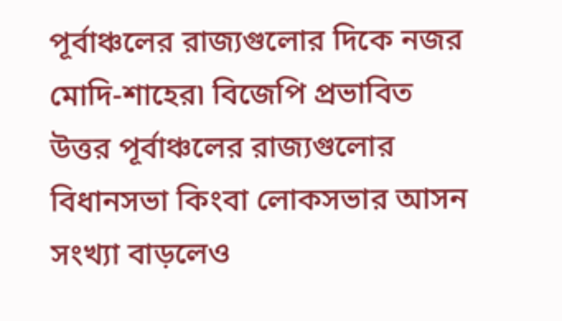পূর্বাঞ্চলের রাজ্যগুলোর দিকে নজর মোদি-শাহের৷ বিজেপি প্রভাবিত উত্তর পূর্বাঞ্চলের রাজ্যগুলোর বিধানসভা কিংবা লোকসভার আসন সংখ্যা বাড়লেও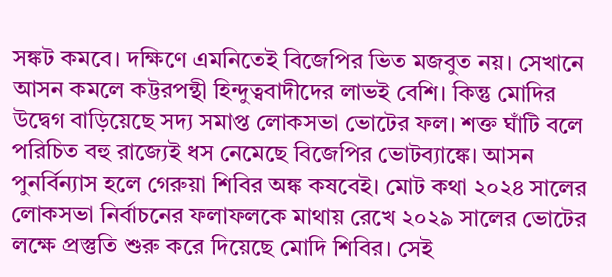সঙ্কট কমবে। দক্ষিণে এমনিতেই বিজেপির ভিত মজবুত নয়। সেখানে আসন কমলে কট্টরপন্থী হিন্দুত্ববাদীদের লাভই বেশি। কিন্তু মোদির উদ্বেগ বাড়িয়েছে সদ্য সমাপ্ত লোকসভা ভোটের ফল। শক্ত ঘাঁটি বলে পরিচিত বহু রাজ্যেই ধস নেমেছে বিজেপির ভোটব্যাঙ্কে। আসন পুনর্বিন্যাস হলে গেরুয়া শিবির অঙ্ক কষবেই। মোট কথা ২০২৪ সালের লোকসভা নির্বাচনের ফলাফলকে মাথায় রেখে ২০২৯ সালের ভোটের লক্ষে প্রস্তুতি শুরু করে দিয়েছে মোদি শিবির। সেই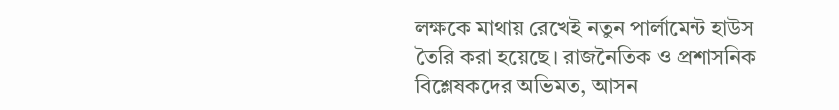লক্ষকে মাথায় রেখেই নতুন পার্লামেন্ট হাউস তৈরি করা হয়েছে। রাজনৈতিক ও প্রশাসনিক বিশ্লেষকদের অভিমত, আসন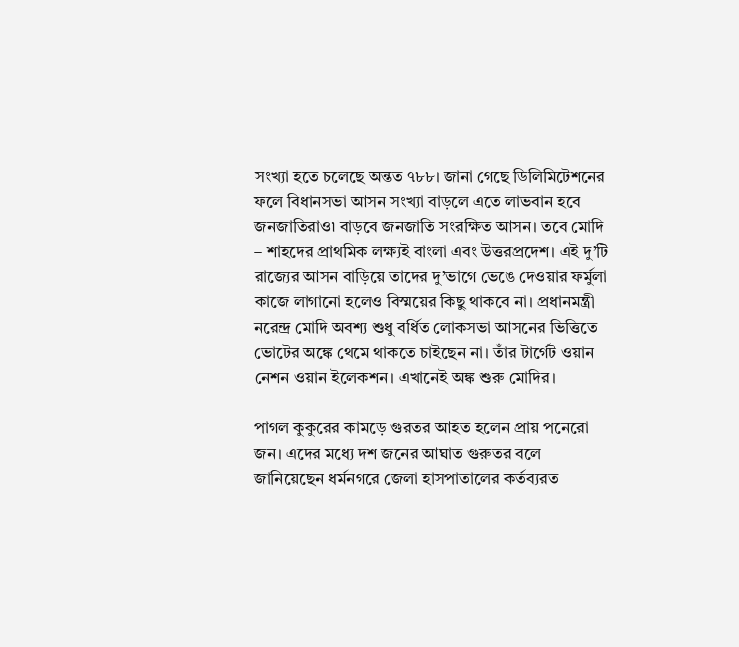সংখ্যা হতে চলেছে অন্তত ৭৮৮। জানা গেছে ডিলিমিটেশনের ফলে বিধানসভা আসন সংখ্যা বাড়লে এতে লাভবান হবে জনজাতিরাও৷ বাড়বে জনজাতি সংরক্ষিত আসন। তবে মোদি – শাহদের প্রাথমিক লক্ষ্যই বাংলা এবং উত্তরপ্রদেশ। এই দু’টি রাজ্যের আসন বাড়িয়ে তাদের দু’ভাগে ভেঙে দেওয়ার ফর্মুলা কাজে লাগানো হলেও বিস্ময়ের কিছু থাকবে না। প্রধানমন্ত্রী নরেন্দ্র মোদি অবশ্য শুধু বর্ধিত লোকসভা আসনের ভিত্তিতে ভোটের অঙ্কে থেমে থাকতে চাইছেন না। তাঁর টার্গেট ওয়ান নেশন ওয়ান ইলেকশন। এখানেই অঙ্ক শুরু মোদির।

পাগল কুকু‌রের কাম‌ড়ে গুরতর আহত হ‌লেন প্রায় প‌নে‌রো জন। এ‌দের ম‌ধ্যে দশ জনের আঘাত গুরুতর ব‌লে জা‌নি‌য়ে‌ছেন ধর্মনগরে জেলা হাসপাতালের কর্তব্যরত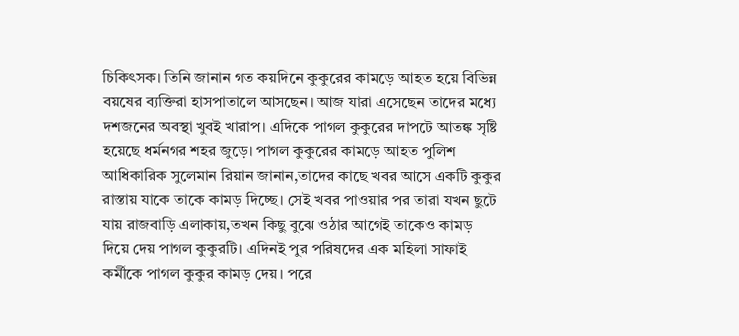চিকিৎসক।‌ তি‌নি জানান গত কয়‌দি‌নে কুকুরের কামড়ে আহত হ‌য়ে বি‌ভিন্ন বয়‌ষের ব‌্যক্তিরা হাসপাতালে আসছেন। আজ যারা এ‌সে‌ছেন তা‌দের মধ্যে দশজনের অবস্থা খুবই খারাপ। এ‌দি‌কে পাগল কুকু‌রের দাপ‌টে আতঙ্ক সৃষ্টি হয়েছে ধর্মনগর শহর জু‌ড়ে। পাগল কুকুরের কামড়ে আহত পুলিশ আধিকারিক সুলেমান রিয়ান জানান,তাদের কাছে খবর আসে একটি কুকুর রাস্তায় যাকে তাকে কামড় দিচ্ছে। সেই খবর পাওয়ার পর তারা যখন ছুটে যায় রাজবাড়ি এলাকায়,তখন কিছু বুঝে ওঠার আগেই তাকেও কামড় দিয়ে দেয় পাগল কুকুরটি। এ‌দিনই পুর পরিষদের এক মহিলা সাফাই কর্মীকে পাগল কুকুর কামড় দেয়। প‌রে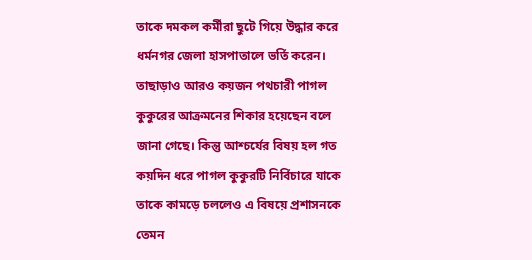তা‌কে দমকল কর্মীরা ছুটে গিয়ে উদ্ধার ক‌রে ধর্মনগর জেলা হাসপাতালে ভ‌র্তি ক‌রেন। তাছাড়াও আরও কয়জন পথচারী পাগল কুকু‌রের আক্রম‌নের শিকার হ‌য়ে‌ছেন ব‌লে জানা গে‌ছে। কিন্তু আশ্চর্যের বিষয় হল গত কয়‌দিন ধ‌রে পাগল কুকুরটি নি‌র্বিচা‌রে যা‌কে তা‌কে কামড়ে চল‌লেও এ বিষ‌য়ে প্রশাসন‌কে তেমন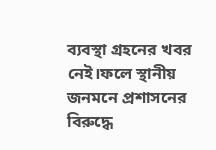ব‌্যবস্থা গ্রহ‌নের খবর নেই।ফ‌লে স্থানীয় জনম‌নে প্রশাস‌নের বিরু‌দ্ধে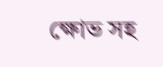ক্ষোভ সহ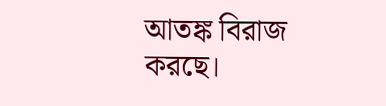আতঙ্ক বিরাজ কর‌ছে।